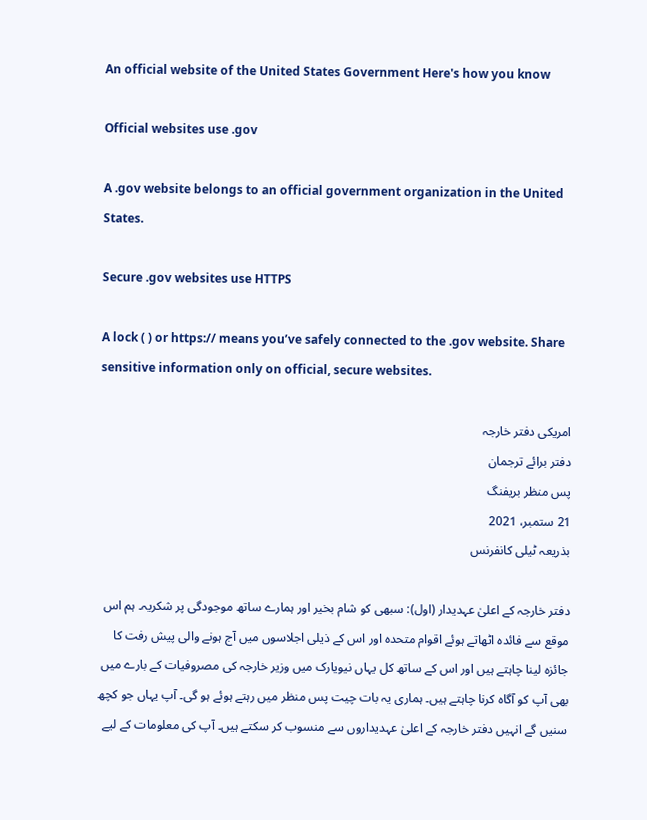An official website of the United States Government Here's how you know

Official websites use .gov

A .gov website belongs to an official government organization in the United States.

Secure .gov websites use HTTPS

A lock ( ) or https:// means you’ve safely connected to the .gov website. Share sensitive information only on official, secure websites.

امریکی دفتر خارجہ
دفتر برائے ترجمان
پس منظر بریفنگ
21 ستمبر، 2021
بذریعہ ٹیلی کانفرنس

دفتر خارجہ کے اعلیٰ عہدیدار (اول): سبھی کو شام بخیر اور ہمارے ساتھ موجودگی پر شکریہ۔ ہم اس موقع سے فائدہ اٹھاتے ہوئے اقوام متحدہ اور اس کے ذیلی اجلاسوں میں آج ہونے والی پیش رفت کا جائزہ لینا چاہتے ہیں اور اس کے ساتھ کل یہاں نیویارک میں وزیر خارجہ کی مصروفیات کے بارے میں بھی آپ کو آگاہ کرنا چاہتے ہیں۔ ہماری یہ بات چیت پس منظر میں رہتے ہوئے ہو گی۔ آپ یہاں جو کچھ سنیں گے انہیں دفتر خارجہ کے اعلیٰ عہدیداروں سے منسوب کر سکتے ہیں۔ آپ کی معلومات کے لیے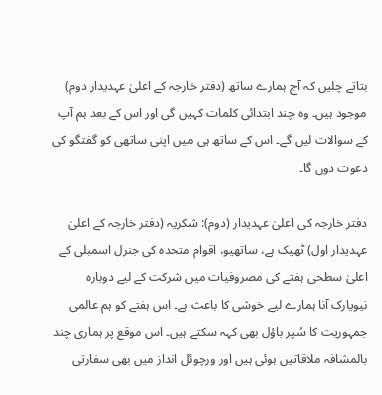بتاتے چلیں کہ آج ہمارے ساتھ (دفتر خارجہ کے اعلیٰ عہدیدار دوم) موجود ہیں۔ وہ چند ابتدائی کلمات کہیں گی اور اس کے بعد ہم آپ کے سوالات لیں گے۔ اس کے ساتھ ہی میں اپنی ساتھی کو گفتگو کی دعوت دوں گا۔

دفتر خارجہ کی اعلیٰ عہدیدار (دوم): شکریہ (دفتر خارجہ کے اعلیٰ عہدیدار اول) ٹھیک ہے، ساتھیو، اقوام متحدہ کی جنرل اسمبلی کے اعلیٰ سطحی ہفتے کی مصروفیات میں شرکت کے لیے دوبارہ نیویارک آنا ہمارے لیے خوشی کا باعث ہے۔ اس ہفتے کو ہم عالمی جمہوریت کا سُپر باؤل بھی کہہ سکتے ہیں۔ اس موقع پر ہماری چند بالمشافہ ملاقاتیں ہوئی ہیں اور ورچوئل انداز میں بھی سفارتی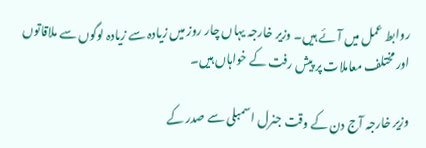روابط عمل میں آئے ہیں۔ وزیر خارجہ یہاں چار روز میں زیادہ سے زیادہ لوگوں سے ملاقاتوں اور مختلف معاملات پر پیش رفت کے خواہاں ہیں۔

وزیر خارجہ آج دن کے وقت جنرل اسمبلی سے صدر کے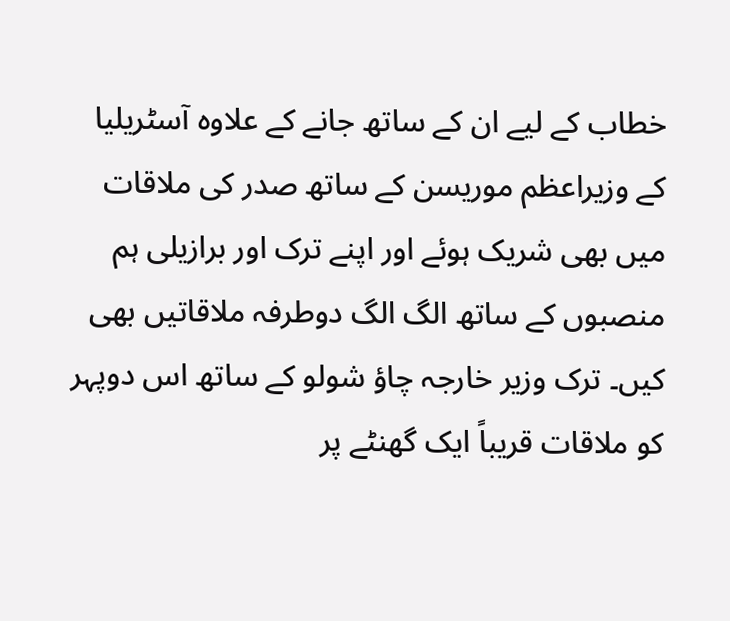خطاب کے لیے ان کے ساتھ جانے کے علاوہ آسٹریلیا کے وزیراعظم موریسن کے ساتھ صدر کی ملاقات میں بھی شریک ہوئے اور اپنے ترک اور برازیلی ہم منصبوں کے ساتھ الگ الگ دوطرفہ ملاقاتیں بھی کیں۔ ترک وزیر خارجہ چاؤ شولو کے ساتھ اس دوپہر کو ملاقات قریباً ایک گھنٹے پر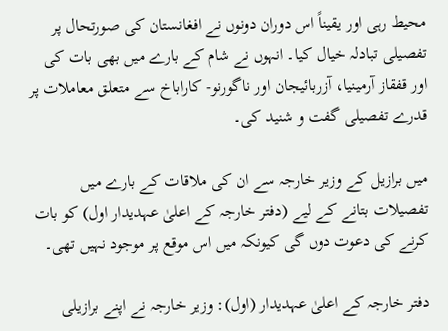محیط رہی اور یقیناً اس دوران دونوں نے افغانستان کی صورتحال پر تفصیلی تبادلہ خیال کیا۔ انہوں نے شام کے بارے میں بھی بات کی اور قفقاز آرمینیا، آزربائیجان اور ناگورنو- کاراباخ سے متعلق معاملات پر قدرے تفصیلی گفت و شنید کی۔

میں برازیل کے وزیر خارجہ سے ان کی ملاقات کے بارے میں تفصیلات بتانے کے لیے (دفتر خارجہ کے اعلیٰ عہدیدار اول) کو بات کرنے کی دعوت دوں گی کیونکہ میں اس موقع پر موجود نہیں تھی۔

دفتر خارجہ کے اعلیٰ عہدیدار (اول): وزیر خارجہ نے اپنے برازیلی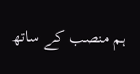ہم منصب کے ساتھ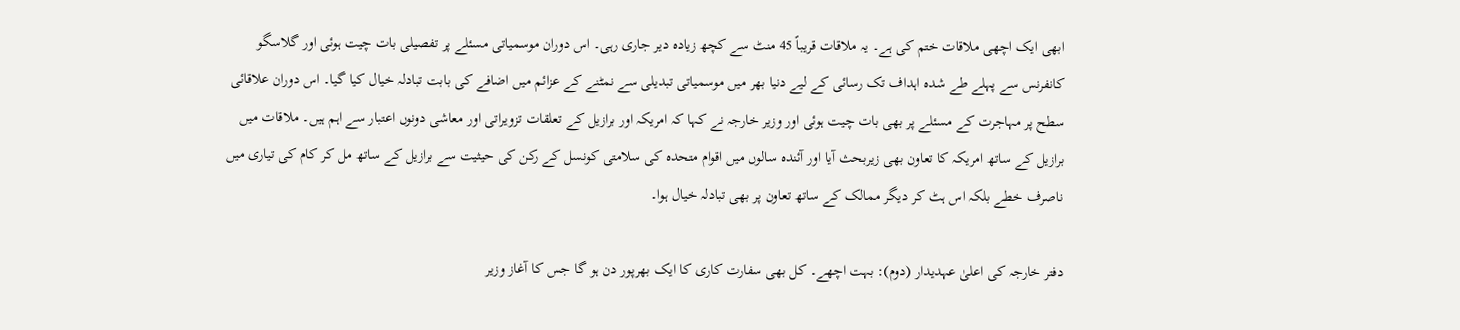ابھی ایک اچھی ملاقات ختم کی ہے۔ یہ ملاقات قریباً 45 منٹ سے کچھ زیادہ دیر جاری رہی۔ اس دوران موسمیاتی مسئلے پر تفصیلی بات چیت ہوئی اور گلاسگو کانفرنس سے پہلے طے شدہ اہداف تک رسائی کے لیے دنیا بھر میں موسمیاتی تبدیلی سے نمٹنے کے عزائم میں اضافے کی بابت تبادلہ خیال کیا گیا۔ اس دوران علاقائی سطح پر مہاجرت کے مسئلے پر بھی بات چیت ہوئی اور وزیر خارجہ نے کہا کہ امریکہ اور برازیل کے تعلقات تزویراتی اور معاشی دونوں اعتبار سے اہم ہیں۔ ملاقات میں برازیل کے ساتھ امریکہ کا تعاون بھی زیربحث آیا اور آئندہ سالوں میں اقوام متحدہ کی سلامتی کونسل کے رکن کی حیثیت سے برازیل کے ساتھ مل کر کام کی تیاری میں ناصرف خطے بلکہ اس ہٹ کر دیگر ممالک کے ساتھ تعاون پر بھی تبادلہ خیال ہوا۔

دفتر خارجہ کی اعلیٰ عہدیدار (دوم): بہت اچھے۔ کل بھی سفارت کاری کا ایک بھرپور دن ہو گا جس کا آغاز وزیر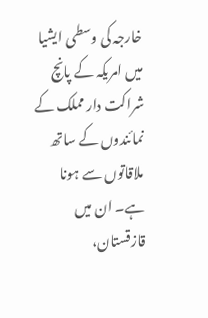خارجہ کی وسطی ایشیا میں امریکہ کے پانچ شراکت دار مملک کے نمائندوں کے ساتھ ملاقاتوں سے ہونا ہے۔ ان میں قازقستان،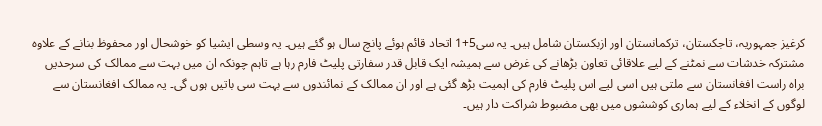کرغیز جمہوریہ، تاجکستان، ترکمانستان اور ازبکستان شامل ہیں۔ یہ سی5+1 اتحاد قائم ہوئے پانچ سال ہو گئے ہیں۔ یہ وسطی ایشیا کو خوشحال اور محفوظ بنانے کے علاوہ مشترکہ خدشات سے نمٹنے کے لیے علاقائی تعاون بڑھانے کی غرض سے ہمیشہ ایک قابل قدر سفارتی پلیٹ فارم رہا ہے تاہم چونکہ ان میں بہت سے ممالک کی سرحدیں براہ راست افغانستان سے ملتی ہیں اسی لیے اس پلیٹ فارم کی اہمیت بڑھ گئی ہے اور ان ممالک کے نمائندوں سے بہت سی باتیں ہوں گی۔ یہ ممالک افغانستان سے لوگوں کے انخلاء کے لیے ہماری کوششوں میں بھی مضبوط شراکت دار ہیں۔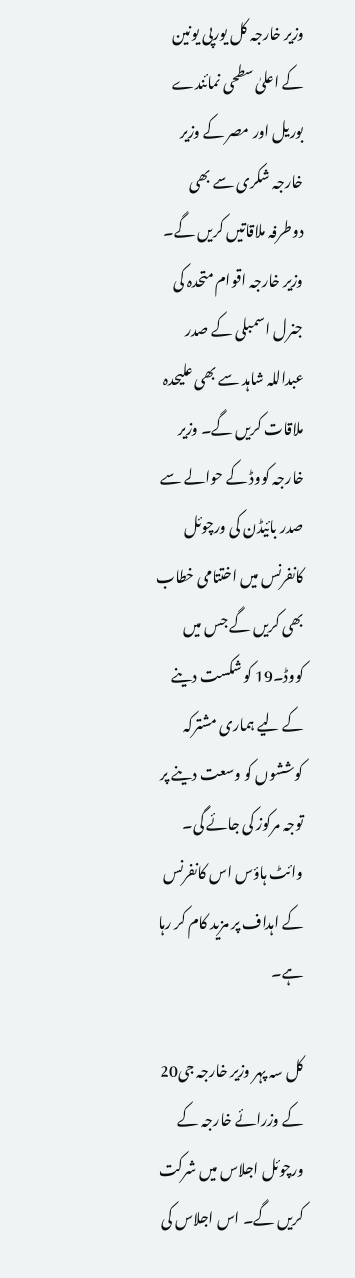وزیر خارجہ کل یورپی یونین کے اعلیٰ سطحی نمائندے بوریل اور مصر کے وزیر خارجہ شکری سے بھی دوطرفہ ملاقاتیں کریں گے۔ وزیر خارجہ اقوام متحدہ کی جنرل اسمبلی کے صدر عبداللہ شاہد سے بھی علیحدہ ملاقات کریں گے۔ وزیر خارجہ کووڈ کے حوالے سے صدر بائیڈن کی ورچوئل کانفرنس میں اختتامی خطاب بھی کریں گے جس میں کووڈ۔19 کو شکست دینے کے لیے ہماری مشترکہ کوششوں کو وسعت دینے پر توجہ مرکوز کی جائے گی۔ وائٹ ہاؤس اس کانفرنس کے اہداف پر مزید کام کر رہا ہے۔

کل سہ پہر وزیر خارجہ جی20 کے وزرائے خارجہ کے ورچوئل اجلاس میں شرکت کریں گے۔ اس اجلاس کی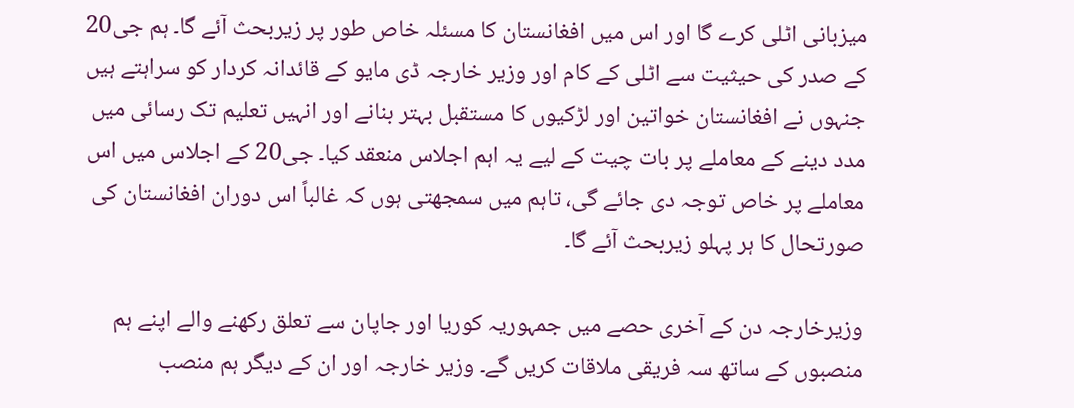میزبانی اٹلی کرے گا اور اس میں افغانستان کا مسئلہ خاص طور پر زیربحث آئے گا۔ ہم جی20 کے صدر کی حیثیت سے اٹلی کے کام اور وزیر خارجہ ڈی مایو کے قائدانہ کردار کو سراہتے ہیں جنہوں نے افغانستان خواتین اور لڑکیوں کا مستقبل بہتر بنانے اور انہیں تعلیم تک رسائی میں مدد دینے کے معاملے پر بات چیت کے لیے یہ اہم اجلاس منعقد کیا۔ جی20 کے اجلاس میں اس معاملے پر خاص توجہ دی جائے گی، تاہم میں سمجھتی ہوں کہ غالباً اس دوران افغانستان کی صورتحال کا ہر پہلو زیربحث آئے گا۔

وزیرخارجہ دن کے آخری حصے میں جمہوریہ کوریا اور جاپان سے تعلق رکھنے والے اپنے ہم منصبوں کے ساتھ سہ فریقی ملاقات کریں گے۔ وزیر خارجہ اور ان کے دیگر ہم منصب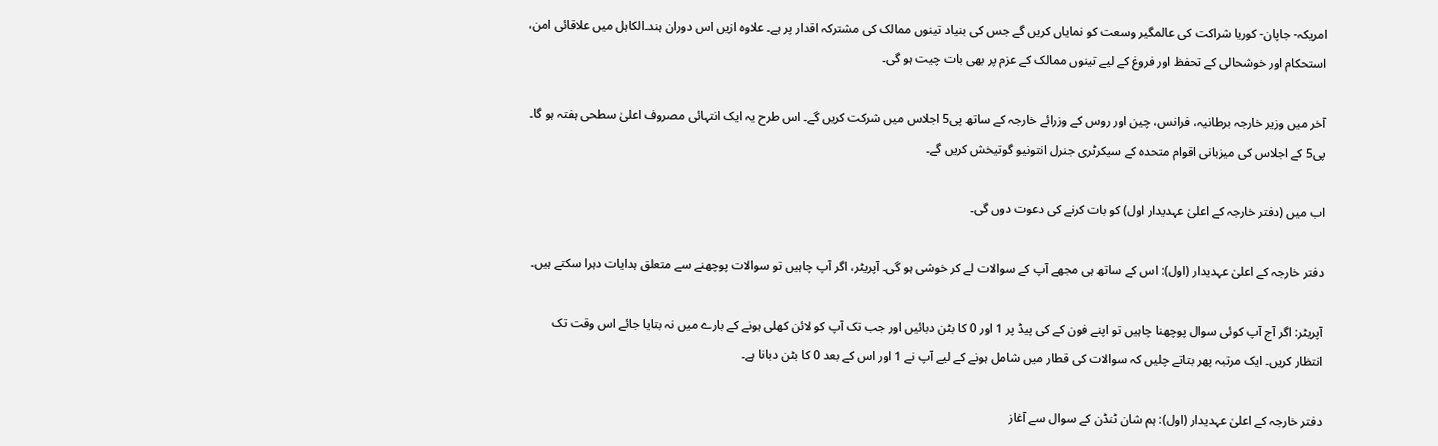امریکہ- جاپان- کوریا شراکت کی عالمگیر وسعت کو نمایاں کریں گے جس کی بنیاد تینوں ممالک کی مشترکہ اقدار پر ہے۔ علاوہ ازیں اس دوران ہند۔الکاہل میں علاقائی امن، استحکام اور خوشحالی کے تحفظ اور فروغ کے لیے تینوں ممالک کے عزم پر بھی بات چیت ہو گی۔

آخر میں وزیر خارجہ برطانیہ، فرانس، چین اور روس کے وزرائے خارجہ کے ساتھ پی5 اجلاس میں شرکت کریں گے۔ اس طرح یہ ایک انتہائی مصروف اعلیٰ سطحی ہفتہ ہو گا۔ پی5 کے اجلاس کی میزبانی اقوام متحدہ کے سیکرٹری جنرل انتونیو گوتیخش کریں گے۔

اب میں (دفتر خارجہ کے اعلیٰ عہدیدار اول) کو بات کرنے کی دعوت دوں گی۔

دفتر خارجہ کے اعلیٰ عہدیدار (اول): اس کے ساتھ ہی مجھے آپ کے سوالات لے کر خوشی ہو گی۔ آپریٹر، اگر آپ چاہیں تو سوالات پوچھنے سے متعلق ہدایات دہرا سکتے ہیں۔

آپریٹر: اگر آج آپ کوئی سوال پوچھنا چاہیں تو اپنے فون کے کی پیڈ پر 1 اور 0 کا بٹن دبائیں اور جب تک آپ کو لائن کھلی ہونے کے بارے میں نہ بتایا جائے اس وقت تک انتظار کریں۔ ایک مرتبہ پھر بتاتے چلیں کہ سوالات کی قطار میں شامل ہونے کے لیے آپ نے 1 اور اس کے بعد 0 کا بٹن دبانا ہے۔

دفتر خارجہ کے اعلیٰ عہدیدار (اول): ہم شان ٹنڈن کے سوال سے آغاز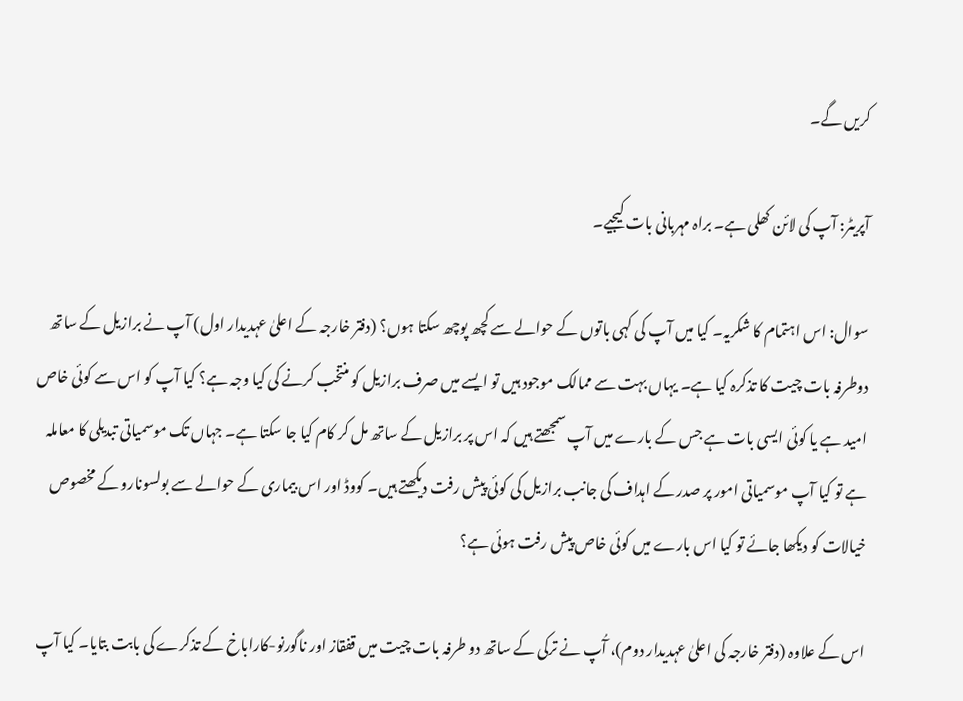کریں گے۔

آپریٹر: آپ کی لائن کھلی ہے۔ براہ مہربانی بات کیجیے۔

سوال: اس اہتمام کا شکریہ۔ کیا میں آپ کی کہی باتوں کے حوالے سے کچھ پوچھ سکتا ہوں؟ (دفتر خارجہ کے اعلیٰ عہدیدار اول) آپ نے برازیل کے ساتھ دوطرفہ بات چیت کا تذکرہ کیا ہے۔ یہاں بہت سے ممالک موجود ہیں تو ایسے میں صرف برازیل کو منتخب کرنے کی کیا وجہ ہے؟ کیا آپ کو اس سے کوئی خاص امید ہے یا کوئی ایسی بات ہے جس کے بارے میں آپ سمجھتے ہیں کہ اس پر برازیل کے ساتھ مل کر کام کیا جا سکتا ہے۔ جہاں تک موسمیاتی تبدیلی کا معاملہ ہے تو کیا آپ موسمیاتی امور پر صدر کے اہداف کی جانب برازیل کی کوئی پیش رفت دیکھتے ہیں۔ کووڈ اور اس بیماری کے حوالے سے بولسونارو کے مخصوص خیالات کو دیکھا جائے تو کیا اس بارے میں کوئی خاص پیش رفت ہوئی ہے؟

اس کے علاوہ (دفتر خارجہ کی اعلیٰ عہدیدار دوم)، آُپ نے ترکی کے ساتھ دو طرفہ بات چیت میں قفقاز اور ناگورنو-کاراباخ کے تذکرے کی بابت بتایا۔ کیا آپ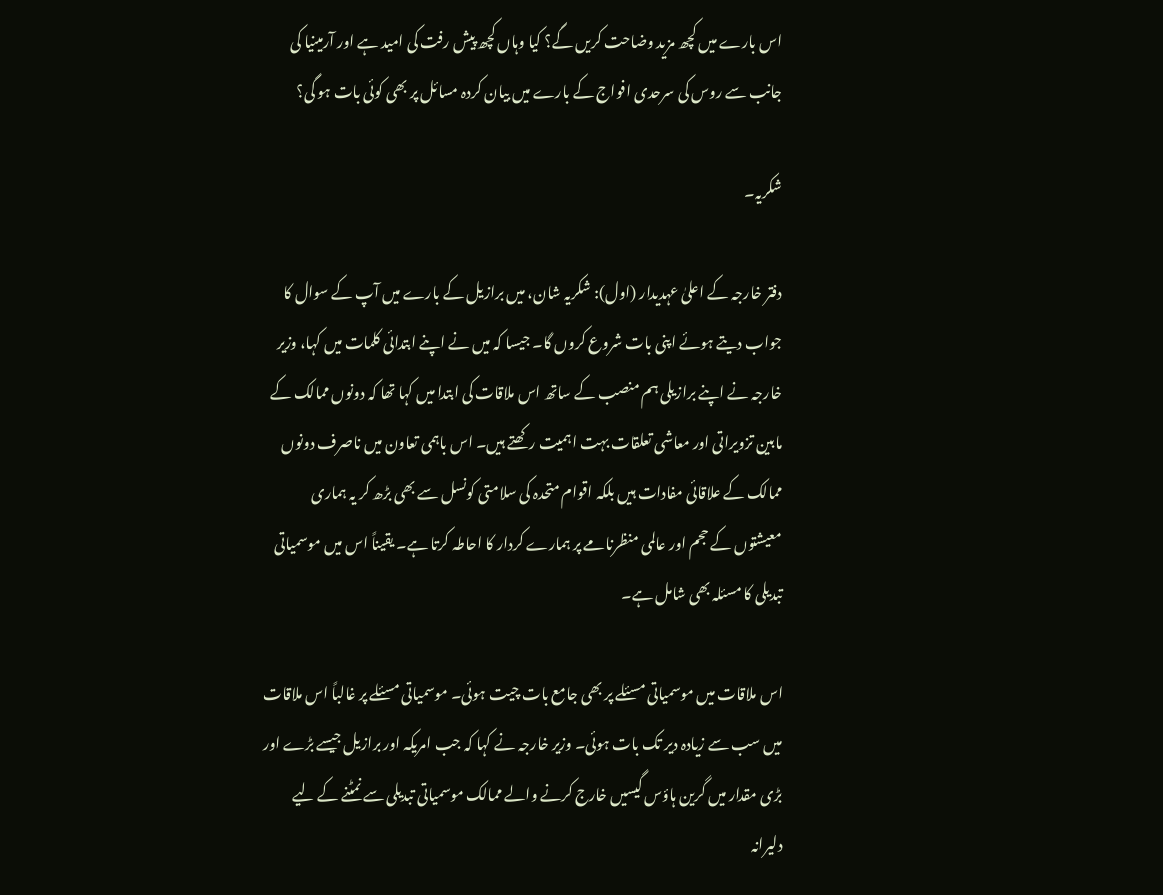اس بارے میں کچھ مزید وضاحت کریں گے؟ کیا وہاں کچھ پیش رفت کی امید ہے اور آرمینیا کی جانب سے روس کی سرحدی افواج کے بارے میں بیان کردہ مسائل پر بھی کوئی بات ہو گی؟

شکریہ۔

دفتر خارجہ کے اعلیٰ عہدیدار (اول): شکریہ شان، میں برازیل کے بارے میں آپ کے سوال کا جواب دیتے ہوئے اپنی بات شروع کروں گا۔ جیسا کہ میں نے اپنے ابتدائی کلمات میں کہا، وزیر خارجہ نے اپنے برازیلی ہم منصب کے ساتھ اس ملاقات کی ابتدا میں کہا تھا کہ دونوں ممالک کے مابین تزویراتی اور معاشی تعلقات بہت اہمیت رکھتے ہیں۔ اس باہمی تعاون میں ناصرف دونوں ممالک کے علاقائی مفادات ہیں بلکہ اقوام متحدہ کی سلامتی کونسل سے بھی بڑھ کر یہ ہماری معیشتوں کے حجم اور عالمی منظرنامے پر ہمارے کردار کا احاطہ کرتا ہے۔ یقیناً اس میں موسمیاتی تبدیلی کا مسئلہ بھی شامل ہے۔

اس ملاقات میں موسمیاتی مسئلے پر بھی جامع بات چیت ہوئی۔ موسمیاتی مسئلے پر غالباً اس ملاقات میں سب سے زیادہ دیر تک بات ہوئی۔ وزیر خارجہ نے کہا کہ جب امریکہ اور برازیل جیسے بڑے اور بڑی مقدار میں گرین ہاؤس گیسیں خارج کرنے والے ممالک موسمیاتی تبدیلی سے نمٹنے کے لیے دلیرانہ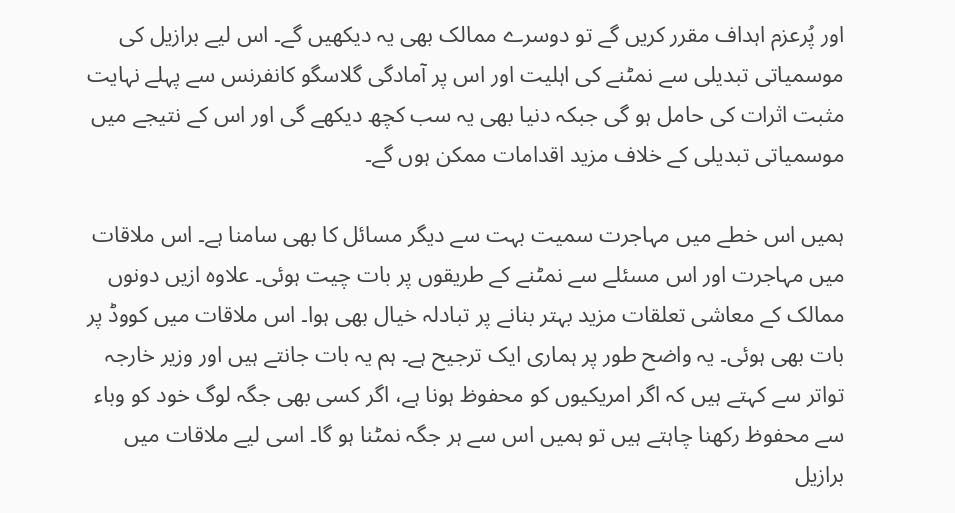اور پُرعزم اہداف مقرر کریں گے تو دوسرے ممالک بھی یہ دیکھیں گے۔ اس لیے برازیل کی موسمیاتی تبدیلی سے نمٹنے کی اہلیت اور اس پر آمادگی گلاسگو کانفرنس سے پہلے نہایت مثبت اثرات کی حامل ہو گی جبکہ دنیا بھی یہ سب کچھ دیکھے گی اور اس کے نتیجے میں موسمیاتی تبدیلی کے خلاف مزید اقدامات ممکن ہوں گے۔

ہمیں اس خطے میں مہاجرت سمیت بہت سے دیگر مسائل کا بھی سامنا ہے۔ اس ملاقات میں مہاجرت اور اس مسئلے سے نمٹنے کے طریقوں پر بات چیت ہوئی۔ علاوہ ازیں دونوں ممالک کے معاشی تعلقات مزید بہتر بنانے پر تبادلہ خیال بھی ہوا۔ اس ملاقات میں کووڈ پر بات بھی ہوئی۔ یہ واضح طور پر ہماری ایک ترجیح ہے۔ ہم یہ بات جانتے ہیں اور وزیر خارجہ تواتر سے کہتے ہیں کہ اگر امریکیوں کو محفوظ ہونا ہے، اگر کسی بھی جگہ لوگ خود کو وباء سے محفوظ رکھنا چاہتے ہیں تو ہمیں اس سے ہر جگہ نمٹنا ہو گا۔ اسی لیے ملاقات میں برازیل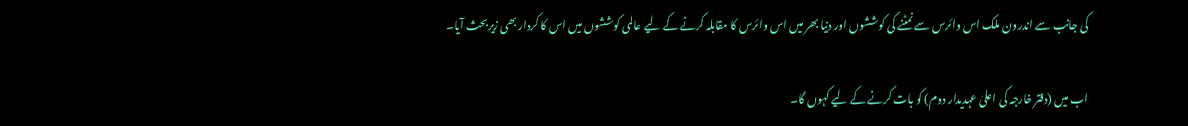کی جانب سے اندرون ملک اس وائرس سے نمٹنے کی کوششوں اور دنیا بھر میں اس وائرس کا مقابلہ کرنے کے لیے عالمی کوششوں میں اس کا کردار بھی زیربحث آیا۔

اب میں (دفتر خارجہ کی اعلیٰ عہدیدار دوم) کو بات کرنے کے لیے کہوں گا۔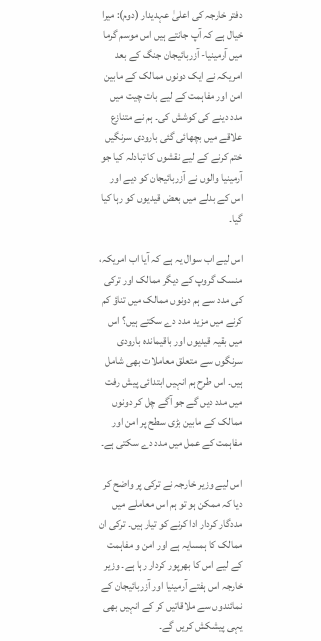دفتر خارجہ کی اعلیٰ عہدیدار (دوم): میرا خیال ہے کہ آپ جانتے ہیں اس موسم گرما میں آرمینیا- آزربائیجان جنگ کے بعد امریکہ نے ایک دونوں ممالک کے مابین امن اور مفاہمت کے لیے بات چیت میں مدد دینے کی کوشش کی۔ ہم نے متنازع علاقے میں بچھائی گئی بارودی سرنگیں ختم کرنے کے لیے نقشوں کا تبادلہ کیا جو آرمینیا والوں نے آزربائیجان کو دیے اور اس کے بدلے میں بعض قیدیوں کو رہا کیا گیا۔

اس لیے اب سوال یہ ہے کہ آیا اب امریکہ، منسک گروپ کے دیگر ممالک اور ترکی کی مدد سے ہم دونوں ممالک میں تناؤ کم کرنے میں مزید مدد دے سکتے ہیں؟ اس میں بقیہ قیدیوں اور باقیماندہ بارودی سرنگوں سے متعلق معاملات بھی شامل ہیں۔ اس طرح ہم انہیں ابتدائی پیش رفت میں مدد دیں گے جو آگے چل کر دونوں ممالک کے مابین بڑی سطح پر امن اور مفاہمت کے عمل میں مدد دے سکتی ہے۔

اس لیے وزیر خارجہ نے ترکی پر واضح کر دیا کہ ممکن ہو تو ہم اس معاملے میں مددگار کردار ادا کرنے کو تیار ہیں۔ ترکی ان ممالک کا ہمسایہ ہے اور امن و مفاہمت کے لیے اس کا بھرپور کردار رہا ہے۔ وزیر خارجہ اس ہفتے آرمینیا اور آزربائیجان کے نمائندوں سے ملاقاتیں کر کے انہیں بھی یہی پیشکش کریں گے۔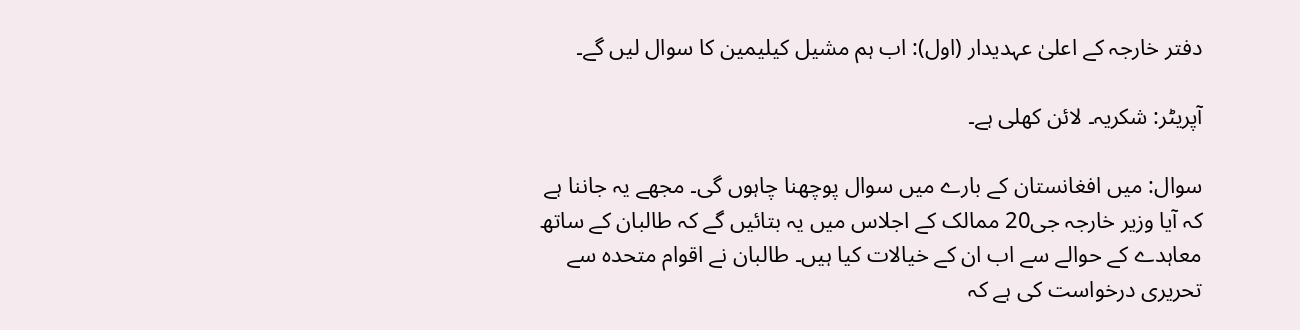دفتر خارجہ کے اعلیٰ عہدیدار (اول): اب ہم مشیل کیلیمین کا سوال لیں گے۔

آپریٹر: شکریہ۔ لائن کھلی ہے۔

سوال: میں افغانستان کے بارے میں سوال پوچھنا چاہوں گی۔ مجھے یہ جاننا ہے کہ آیا وزیر خارجہ جی20 ممالک کے اجلاس میں یہ بتائیں گے کہ طالبان کے ساتھ معاہدے کے حوالے سے اب ان کے خیالات کیا ہیں۔ طالبان نے اقوام متحدہ سے تحریری درخواست کی ہے کہ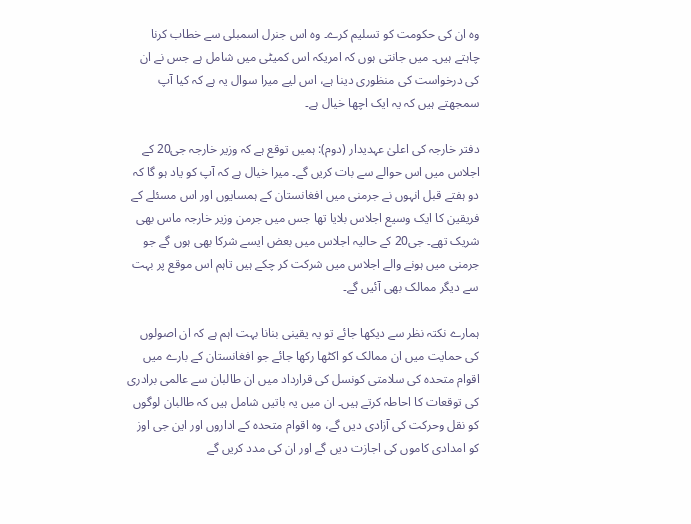وہ ان کی حکومت کو تسلیم کرے۔ وہ اس جنرل اسمبلی سے خطاب کرنا چاہتے ہیں۔ میں جانتی ہوں کہ امریکہ اس کمیٹی میں شامل ہے جس نے ان کی درخواست کی منظوری دینا ہے، اس لیے میرا سوال یہ ہے کہ کیا آپ سمجھتے ہیں کہ یہ ایک اچھا خیال ہے۔

دفتر خارجہ کی اعلیٰ عہدیدار (دوم): ہمیں توقع ہے کہ وزیر خارجہ جی20 کے اجلاس میں اس حوالے سے بات کریں گے۔ میرا خیال ہے کہ آپ کو یاد ہو گا کہ دو ہفتے قبل انہوں نے جرمنی میں افغانستان کے ہمسایوں اور اس مسئلے کے فریقین کا ایک وسیع اجلاس بلایا تھا جس میں جرمن وزیر خارجہ ماس بھی شریک تھے۔ جی20 کے حالیہ اجلاس میں بعض ایسے شرکا بھی ہوں گے جو جرمنی میں ہونے والے اجلاس میں شرکت کر چکے ہیں تاہم اس موقع پر بہت سے دیگر ممالک بھی آئیں گے۔

ہمارے نکتہ نظر سے دیکھا جائے تو یہ یقینی بنانا بہت اہم ہے کہ ان اصولوں کی حمایت میں ان ممالک کو اکٹھا رکھا جائے جو افغانستان کے بارے میں اقوام متحدہ کی سلامتی کونسل کی قرارداد میں ان طالبان سے عالمی برادری کی توقعات کا احاطہ کرتے ہیں۔ ان میں یہ باتیں شامل ہیں کہ طالبان لوگوں کو نقل وحرکت کی آزادی دیں گے، وہ اقوام متحدہ کے اداروں اور این جی اوز کو امدادی کاموں کی اجازت دیں گے اور ان کی مدد کریں گے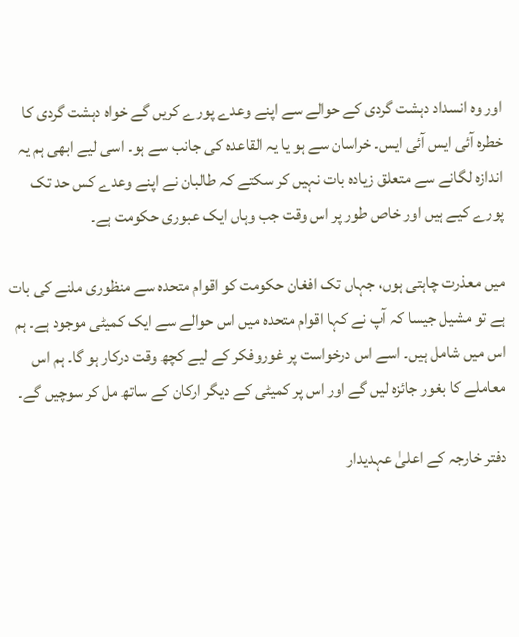اور وہ انسداد دہشت گردی کے حوالے سے اپنے وعدے پورے کریں گے خواہ دہشت گردی کا خطرہ آئی ایس آئی ایس۔ خراسان سے ہو یا یہ القاعدہ کی جانب سے ہو۔ اسی لیے ابھی ہم یہ اندازہ لگانے سے متعلق زیادہ بات نہیں کر سکتے کہ طالبان نے اپنے وعدے کس حد تک پورے کیے ہیں اور خاص طور پر اس وقت جب وہاں ایک عبوری حکومت ہے۔

میں معذرت چاہتی ہوں، جہاں تک افغان حکومت کو اقوام متحدہ سے منظوری ملنے کی بات ہے تو مشیل جیسا کہ آپ نے کہا اقوام متحدہ میں اس حوالے سے ایک کمیٹی موجود ہے۔ ہم اس میں شامل ہیں۔ اسے اس درخواست پر غوروفکر کے لیے کچھ وقت درکار ہو گا۔ ہم اس معاملے کا بغور جائزہ لیں گے اور اس پر کمیٹی کے دیگر ارکان کے ساتھ مل کر سوچیں گے۔

دفتر خارجہ کے اعلیٰ عہدیدار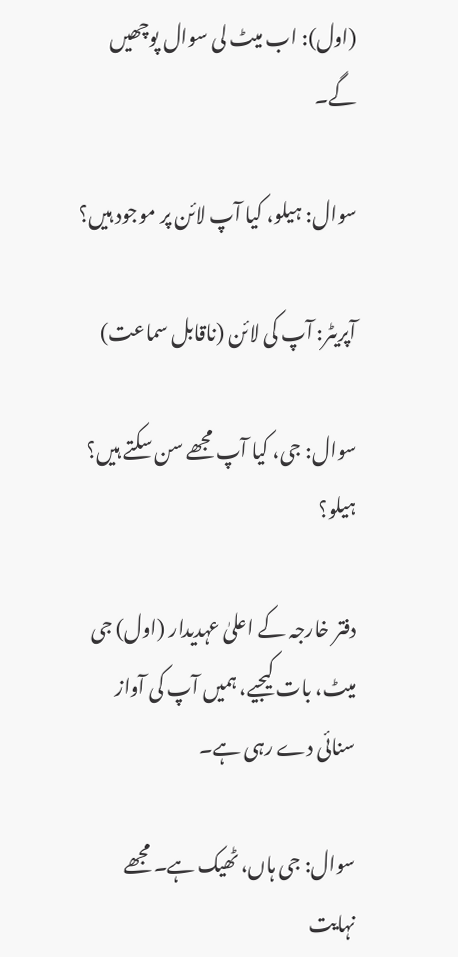(اول): اب میٹ لی سوال پوچھیں گے۔

سوال: ہیلو، کیا آپ لائن پر موجود ہیں؟

آپریٹر: آپ کی لائن (ناقابل سماعت)

سوال: جی، کیا آپ مجھے سن سکتے ہیں؟ ہیلو؟

دفتر خارجہ کے اعلیٰ عہدیدار (اول) جی میٹ، بات کیجیے، ہمیں آپ کی آواز سنائی دے رہی ہے۔

سوال: جی ہاں، ٹھیک ہے۔ مجھے نہایت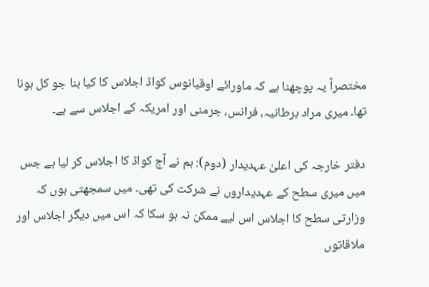مختصراً یہ پوچھنا ہے کہ ماورائے اوقیانوس کواڈ اجلاس کا کیا بنا جو کل ہونا تھا۔ میری مراد برطانیہ، فرانس، جرمنی اور امریکہ کے اجلاس سے ہے۔

دفتر خارجہ کی اعلیٰ عہدیدار (دوم): ہم نے آج کواڈ کا اجلاس کر لیا ہے جس میں میری سطح کے عہدیداروں نے شرکت کی تھی۔ میں سمجھتی ہوں کہ وزارتی سطح کا اجلاس اس لیے ممکن نہ ہو سکا کہ اس میں دیگر اجلاس اور ملاقاتوں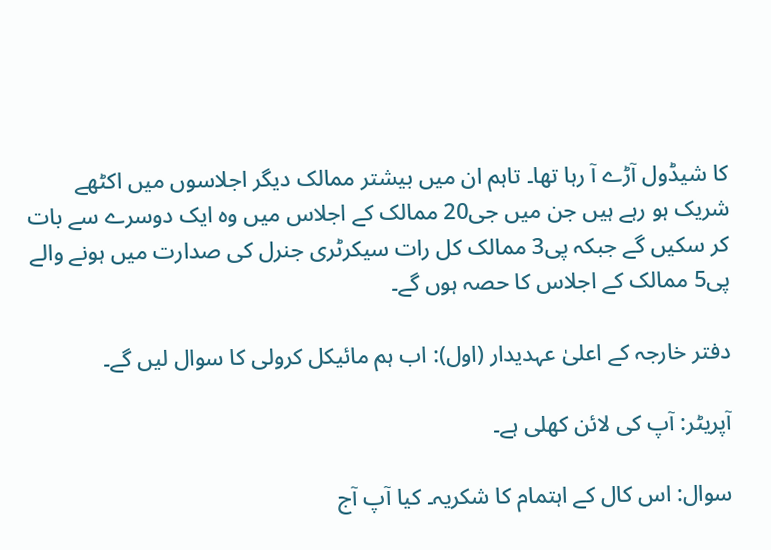کا شیڈول آڑے آ رہا تھا۔ تاہم ان میں بیشتر ممالک دیگر اجلاسوں میں اکٹھے شریک ہو رہے ہیں جن میں جی20 ممالک کے اجلاس میں وہ ایک دوسرے سے بات کر سکیں گے جبکہ پی3 ممالک کل رات سیکرٹری جنرل کی صدارت میں ہونے والے پی5 ممالک کے اجلاس کا حصہ ہوں گے۔

دفتر خارجہ کے اعلیٰ عہدیدار (اول): اب ہم مائیکل کرولی کا سوال لیں گے۔

آپریٹر: آپ کی لائن کھلی ہے۔

سوال: اس کال کے اہتمام کا شکریہ۔ کیا آپ آج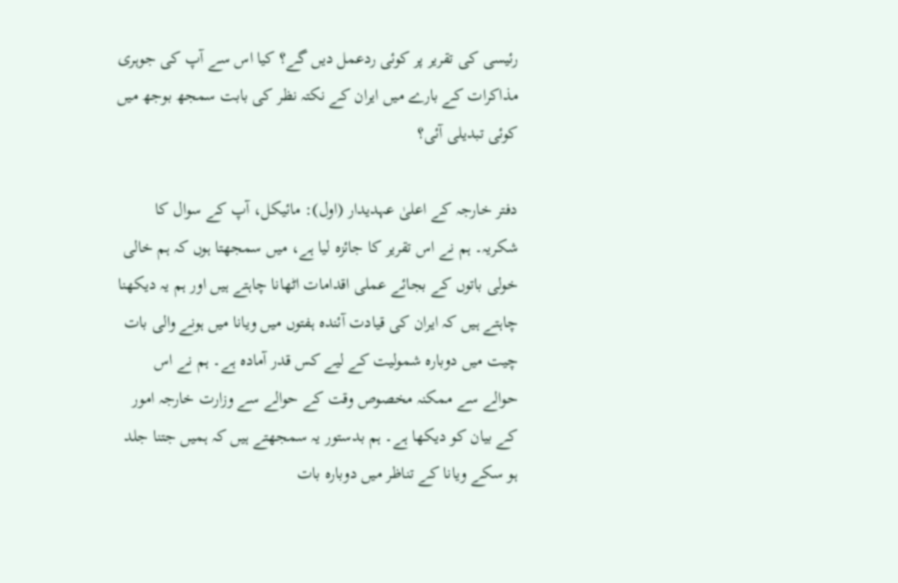رئیسی کی تقریر پر کوئی ردعمل دیں گے؟ کیا اس سے آپ کی جوہری مذاکرات کے بارے میں ایران کے نکتہ نظر کی بابت سمجھ بوجھ میں کوئی تبدیلی آئی؟

دفتر خارجہ کے اعلیٰ عہدیدار (اول): مائیکل، آپ کے سوال کا شکریہ۔ ہم نے اس تقریر کا جائزہ لیا ہے، میں سمجھتا ہوں کہ ہم خالی خولی باتوں کے بجائے عملی اقدامات اٹھانا چاہتے ہیں اور ہم یہ دیکھنا چاہتے ہیں کہ ایران کی قیادت آئندہ ہفتوں میں ویانا میں ہونے والی بات چیت میں دوبارہ شمولیت کے لیے کس قدر آمادہ ہے۔ ہم نے اس حوالے سے ممکنہ مخصوص وقت کے حوالے سے وزارت خارجہ امور کے بیان کو دیکھا ہے۔ ہم بدستور یہ سمجھتے ہیں کہ ہمیں جتنا جلد ہو سکے ویانا کے تناظر میں دوبارہ بات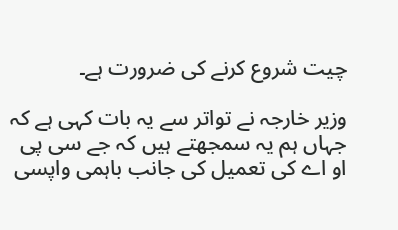چیت شروع کرنے کی ضرورت ہے۔

وزیر خارجہ نے تواتر سے یہ بات کہی ہے کہ جہاں ہم یہ سمجھتے ہیں کہ جے سی پی او اے کی تعمیل کی جانب باہمی واپسی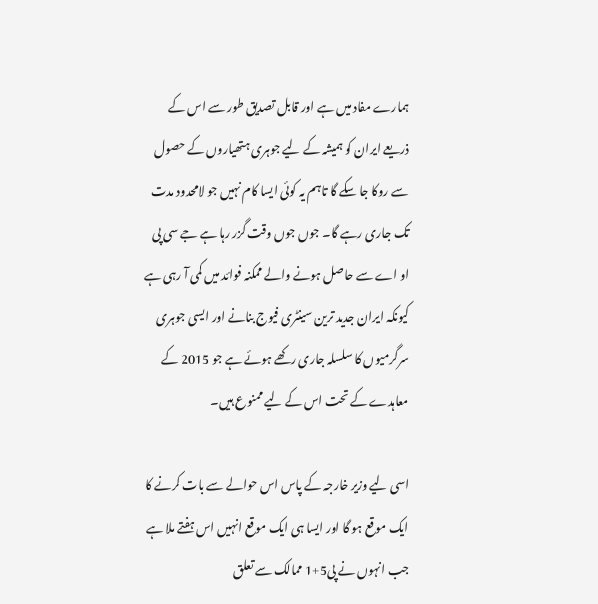ہمارے مفاد میں ہے اور قابل تصدیق طور سے اس کے ذریعے ایران کو ہمیشہ کے لیے جوہری ہتھیاروں کے حصول سے روکا جا سکے گا تاہم یہ کوئی ایسا کام نہیں جو لامحدود مدت تک جاری رہے گا۔ جوں جوں وقت گزر رہا ہے جے سی پی او اے سے حاصل ہونے والے ممکنہ فوائد میں کمی آ رہی ہے کیونکہ ایران جدید ترین سینٹری فیوج بنانے اور ایسی جوہری سرگرمیوں کا سلسلہ جاری رکھے ہوئے ہے جو 2015 کے معاہدے کے تحت اس کے لیے ممنوع ہیں۔

اسی لیے وزیر خارجہ کے پاس اس حوالے سے بات کرنے کا ایک موقع ہو گا اور ایسا ہی ایک موقع انہیں اس ہفتے ملا ہے جب انہوں نے پی5+1 ممالک سے تعلق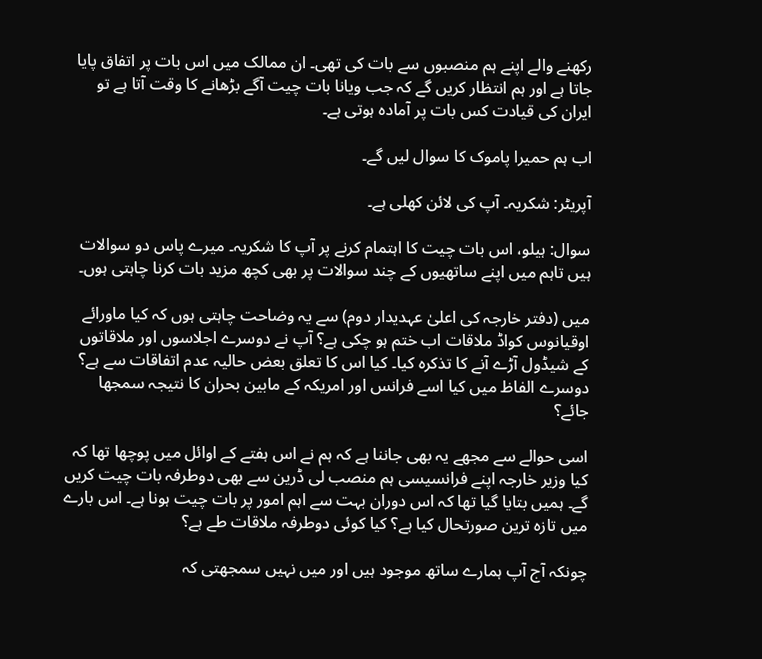رکھنے والے اپنے ہم منصبوں سے بات کی تھی۔ ان ممالک میں اس بات پر اتفاق پایا جاتا ہے اور ہم انتظار کریں گے کہ جب ویانا بات چیت آگے بڑھانے کا وقت آتا ہے تو ایران کی قیادت کس بات پر آمادہ ہوتی ہے۔

اب ہم حمیرا پاموک کا سوال لیں گے۔

آپریٹر: شکریہ۔ آپ کی لائن کھلی ہے۔

سوال: ہیلو، اس بات چیت کا اہتمام کرنے پر آپ کا شکریہ۔ میرے پاس دو سوالات ہیں تاہم میں اپنے ساتھیوں کے چند سوالات پر بھی کچھ مزید بات کرنا چاہتی ہوں۔

میں (دفتر خارجہ کی اعلیٰ عہدیدار دوم) سے یہ وضاحت چاہتی ہوں کہ کیا ماورائے اوقیانوس کواڈ ملاقات اب ختم ہو چکی ہے؟ آپ نے دوسرے اجلاسوں اور ملاقاتوں کے شیڈول آڑے آنے کا تذکرہ کیا۔ کیا اس کا تعلق بعض حالیہ عدم اتفاقات سے ہے؟ دوسرے الفاظ میں کیا اسے فرانس اور امریکہ کے مابین بحران کا نتیجہ سمجھا جائے؟

اسی حوالے سے مجھے یہ بھی جاننا ہے کہ ہم نے اس ہفتے کے اوائل میں پوچھا تھا کہ کیا وزیر خارجہ اپنے فرانسیسی ہم منصب لی ڈرین سے بھی دوطرفہ بات چیت کریں گے۔ ہمیں بتایا گیا تھا کہ اس دوران بہت سے اہم امور پر بات چیت ہونا ہے۔ اس بارے میں تازہ ترین صورتحال کیا ہے؟ کیا کوئی دوطرفہ ملاقات طے ہے؟

چونکہ آج آپ ہمارے ساتھ موجود ہیں اور میں نہیں سمجھتی کہ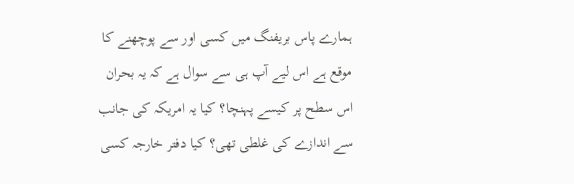ہمارے پاس بریفنگ میں کسی اور سے پوچھنے کا موقع ہے اس لیے آپ ہی سے سوال ہے کہ یہ بحران اس سطح پر کیسے پہنچا؟ کیا یہ امریکہ کی جانب سے اندازے کی غلطی تھی؟ کیا دفتر خارجہ کسی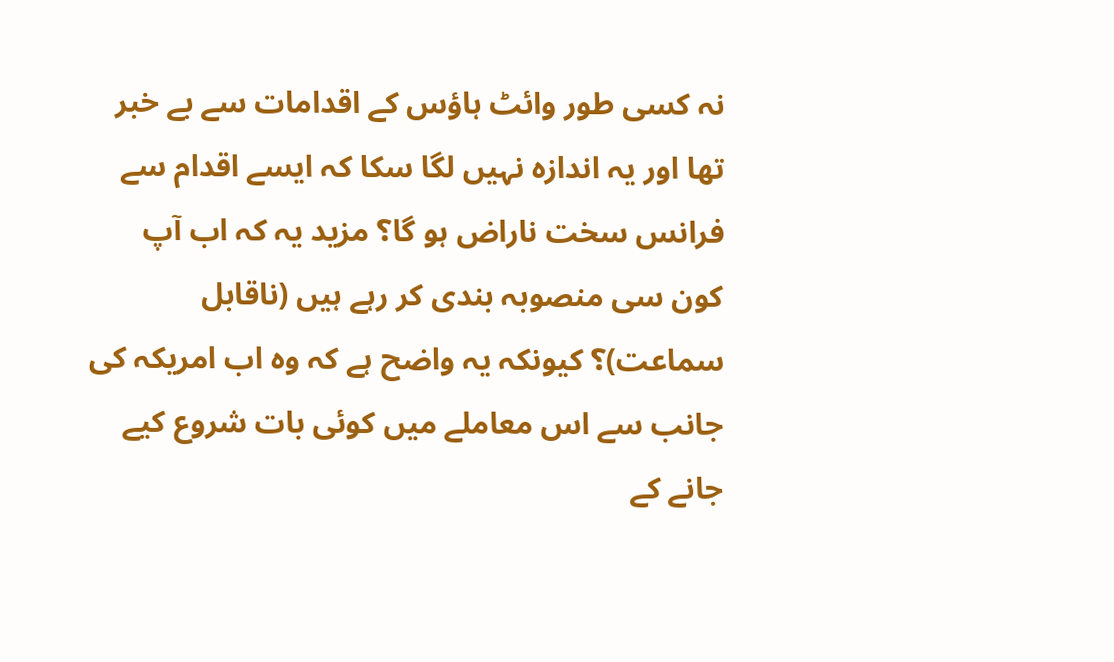نہ کسی طور وائٹ ہاؤس کے اقدامات سے بے خبر تھا اور یہ اندازہ نہیں لگا سکا کہ ایسے اقدام سے فرانس سخت ناراض ہو گا؟ مزید یہ کہ اب آپ کون سی منصوبہ بندی کر رہے ہیں (ناقابل سماعت)؟ کیونکہ یہ واضح ہے کہ وہ اب امریکہ کی جانب سے اس معاملے میں کوئی بات شروع کیے جانے کے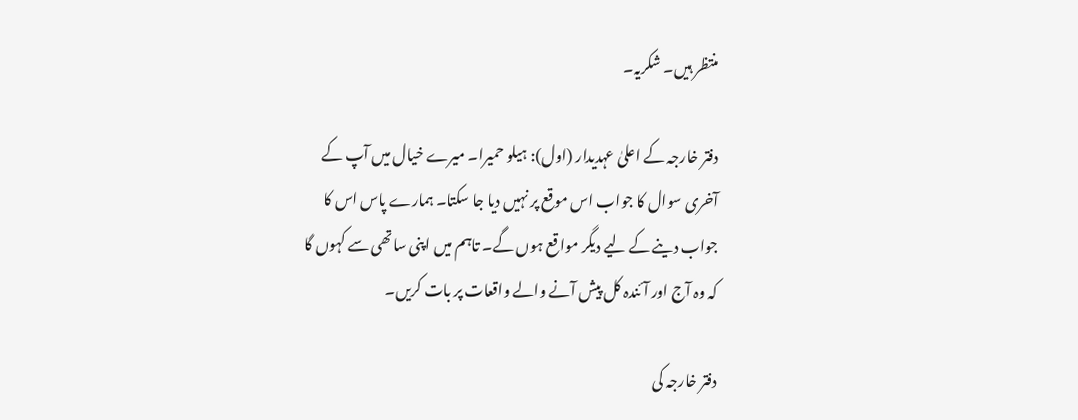منتظر ہیں۔ شکریہ۔

دفتر خارجہ کے اعلیٰ عہدیدار (اول): ہیلو حمیرا۔ میرے خیال میں آپ کے آخری سوال کا جواب اس موقع پر نہیں دیا جا سکتا۔ ہمارے پاس اس کا جواب دینے کے لیے دیگر مواقع ہوں گے۔ تاہم میں اپنی ساتھی سے کہوں گا کہ وہ آج اور آئندہ کل پیش آنے والے واقعات پر بات کریں۔

دفتر خارجہ کی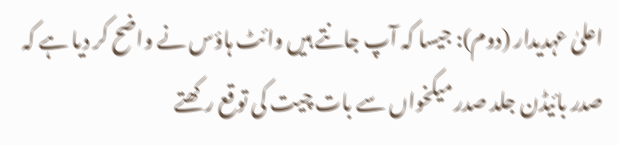اعلیٰ عہدیدار (دوم): جیسا کہ آپ جانتے ہیں وائٹ ہاؤس نے واضح کر دیا ہے کہ صدر بائیڈن جلد صدر میکخواں سے بات چیت کی توقع رکھتے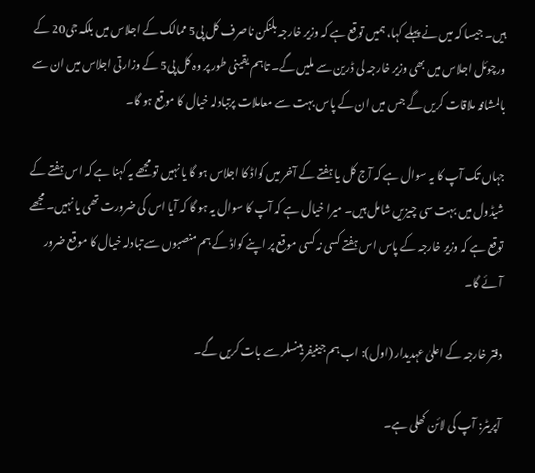ہیں۔ جیسا کہ میں نے پہلے کہا، ہمیں توقع ہے کہ وزیر خارجہ بلنکن ناصرف کل پی5 ممالک کے اجلاس میں بلکہ جی20 کے ورچوئل اجلاس میں بھی وزیر خارجہ لی ڈرین سے ملیں گے۔ تاہم یقینی طور پر وہ کل پی5 کے وزارتی اجلاس میں ان سے بالمشافہ ملاقات کریں گے جس میں ان کے پاس بہت سے معاملات پرتبادلہ خیال کا موقع ہو گا۔

جہاں تک آپ کا یہ سوال ہے کہ آج کل یا ہفتے کے آخر میں کواڈ کا اجلاس ہو گا یا نہیں تو مجھے یہ کہنا ہے کہ اس ہفتے کے شیڈول میں بہت سی چیزیں شامل ہیں۔ میرا خیال ہے کہ آپ کا سوال یہ ہو گا کہ آیا اس کی ضرورت تھی یا نہیں۔ مجھے توقع ہے کہ وزیر خارجہ کے پاس اس ہفتے کسی نہ کسی موقع پر اپنے کواڈ کے ہم منصبوں سے تبادلہ خیال کا موقع ضرور آئے گا۔

دفتر خارجہ کے اعلیٰ عہدیدار (اول): اب ہم جینیفر ہینسلر سے بات کریں گے۔

آپریٹر: آپ کی لائن کھلی ہے۔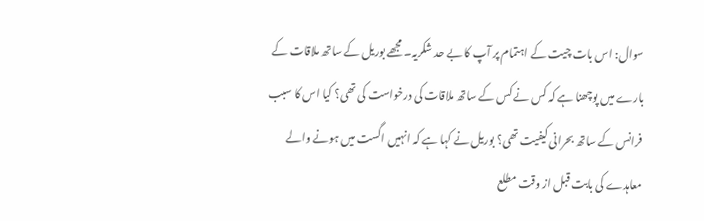سوال: اس بات چیت کے اہتمام پر آپ کا بے حد شکریہ۔ مجھے بوریل کے ساتھ ملاقات کے بارے میں پوچھنا ہے کہ کس نے کس کے ساتھ ملاقات کی درخواست کی تھی؟ کیا اس کا سبب فرانس کے ساتھ بحرانی کیفیت تھی؟ بوریل نے کہا ہے کہ انہیں اگست میں ہونے والے معاہدے کی بابت قبل از وقت مطلع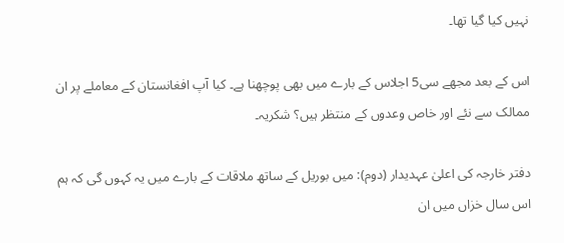نہیں کیا گیا تھا۔

اس کے بعد مجھے سی5 اجلاس کے بارے میں بھی پوچھنا ہے۔ کیا آپ افغانستان کے معاملے پر ان ممالک سے نئے اور خاص وعدوں کے منتظر ہیں؟ شکریہ۔

دفتر خارجہ کی اعلیٰ عہدیدار (دوم): میں بوریل کے ساتھ ملاقات کے بارے میں یہ کہوں گی کہ ہم اس سال خزاں میں ان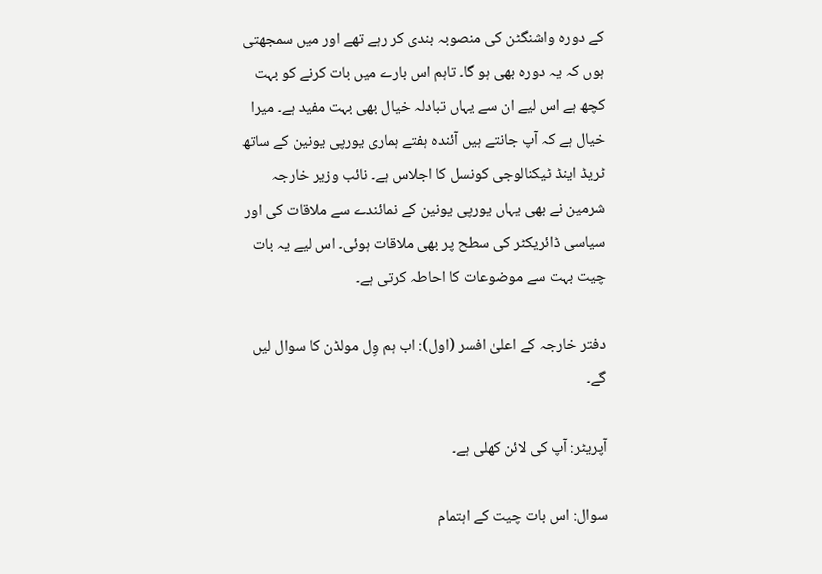کے دورہ واشنگٹن کی منصوبہ بندی کر رہے تھے اور میں سمجھتی ہوں کہ یہ دورہ بھی ہو گا۔ تاہم اس بارے میں بات کرنے کو بہت کچھ ہے اس لیے ان سے یہاں تبادلہ خیال بھی بہت مفید ہے۔ میرا خیال ہے کہ آپ جانتے ہیں آئندہ ہفتے ہماری یورپی یونین کے ساتھ ٹریڈ اینڈ ٹیکنالوجی کونسل کا اجلاس ہے۔ نائب وزیر خارجہ شرمین نے بھی یہاں یورپی یونین کے نمائندے سے ملاقات کی اور سیاسی ڈائریکٹر کی سطح پر بھی ملاقات ہوئی۔ اس لیے یہ بات چیت بہت سے موضوعات کا احاطہ کرتی ہے۔

دفتر خارجہ کے اعلیٰ افسر (اول): اب ہم وِل مولڈن کا سوال لیں گے۔

آپریٹر: آپ کی لائن کھلی ہے۔

سوال: اس بات چیت کے اہتمام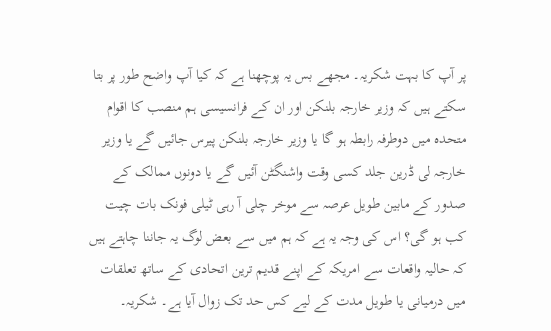پر آپ کا بہت شکریہ۔ مجھے بس یہ پوچھنا ہے کہ کیا آپ واضح طور پر بتا سکتے ہیں کہ وزیر خارجہ بلنکن اور ان کے فرانسیسی ہم منصب کا اقوام متحدہ میں دوطرفہ رابطہ ہو گا یا وزیر خارجہ بلنکن پیرس جائیں گے یا وزیر خارجہ لی ڈرین جلد کسی وقت واشنگٹن آئیں گے یا دونوں ممالک کے صدور کے مابین طویل عرصہ سے موخر چلی آ رہی ٹیلی فونک بات چیت کب ہو گی؟ اس کی وجہ یہ ہے کہ ہم میں سے بعض لوگ یہ جاننا چاہتے ہیں کہ حالیہ واقعات سے امریکہ کے اپنے قدیم ترین اتحادی کے ساتھ تعلقات میں درمیانی یا طویل مدت کے لیے کس حد تک زوال آیا ہے۔ شکریہ۔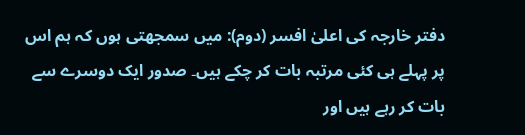دفتر خارجہ کی اعلیٰ افسر (دوم): میں سمجھتی ہوں کہ ہم اس پر پہلے ہی کئی مرتبہ بات کر چکے ہیں۔ صدور ایک دوسرے سے بات کر رہے ہیں اور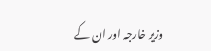وزیر خارجہ اور ان کے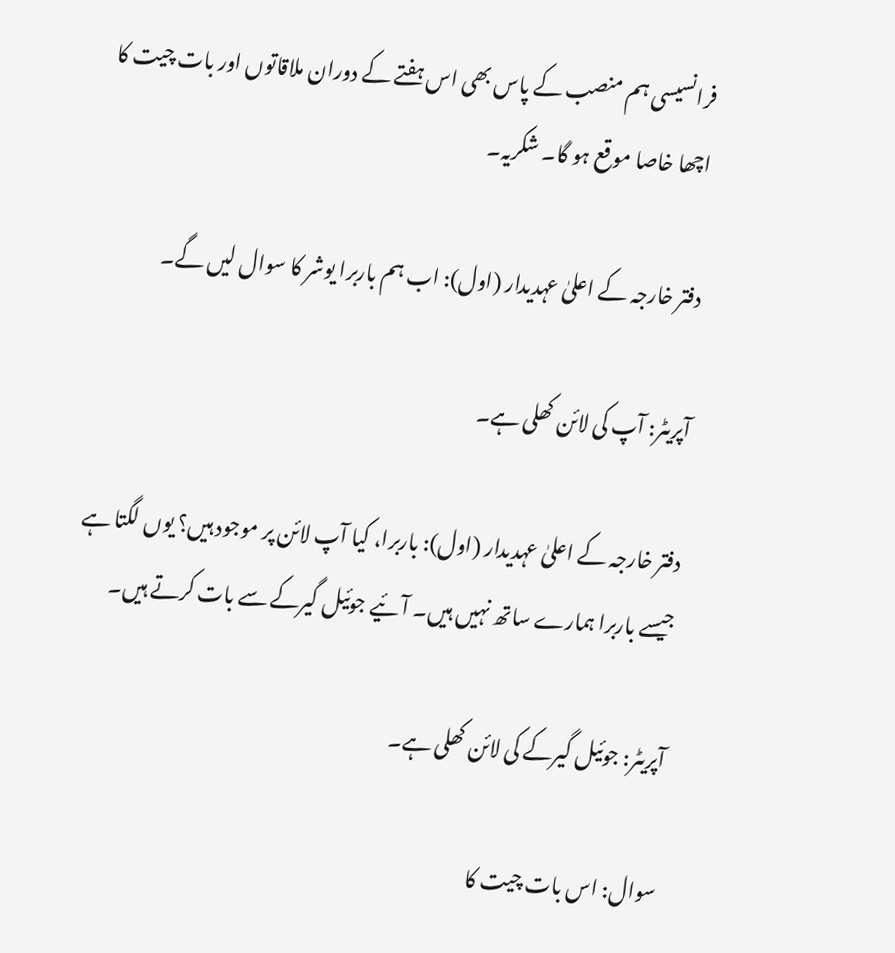فرانسیسی ہم منصب کے پاس بھی اس ہفتے کے دوران ملاقاتوں اور بات چیت کا اچھا خاصا موقع ہو گا۔ شکریہ۔

دفتر خارجہ کے اعلیٰ عہدیدار (اول): اب ہم باربرا یوشر کا سوال لیں گے۔

آپریٹر: آپ کی لائن کھلی ہے۔

دفتر خارجہ کے اعلیٰ عہدیدار (اول): باربرا، کیا آپ لائن پر موجود ہیں؟ یوں لگتا ہے جیسے باربرا ہمارے ساتھ نہیں ہیں۔ آئیے جوئیل گیرکے سے بات کرتے ہیں۔

آپریٹر: جوئیل گیرکے کی لائن کھلی ہے۔

سوال: اس بات چیت کا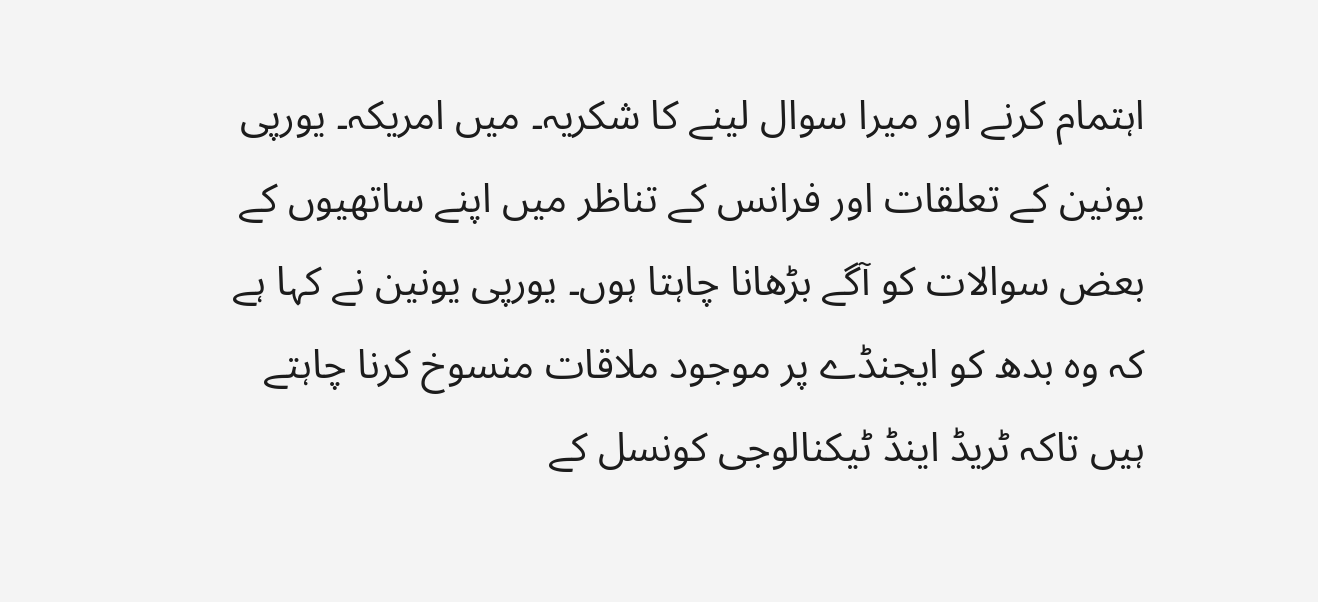اہتمام کرنے اور میرا سوال لینے کا شکریہ۔ میں امریکہ۔ یورپی یونین کے تعلقات اور فرانس کے تناظر میں اپنے ساتھیوں کے بعض سوالات کو آگے بڑھانا چاہتا ہوں۔ یورپی یونین نے کہا ہے کہ وہ بدھ کو ایجنڈے پر موجود ملاقات منسوخ کرنا چاہتے ہیں تاکہ ٹریڈ اینڈ ٹیکنالوجی کونسل کے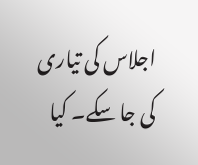اجلاس کی تیاری کی جا سکے۔ کیا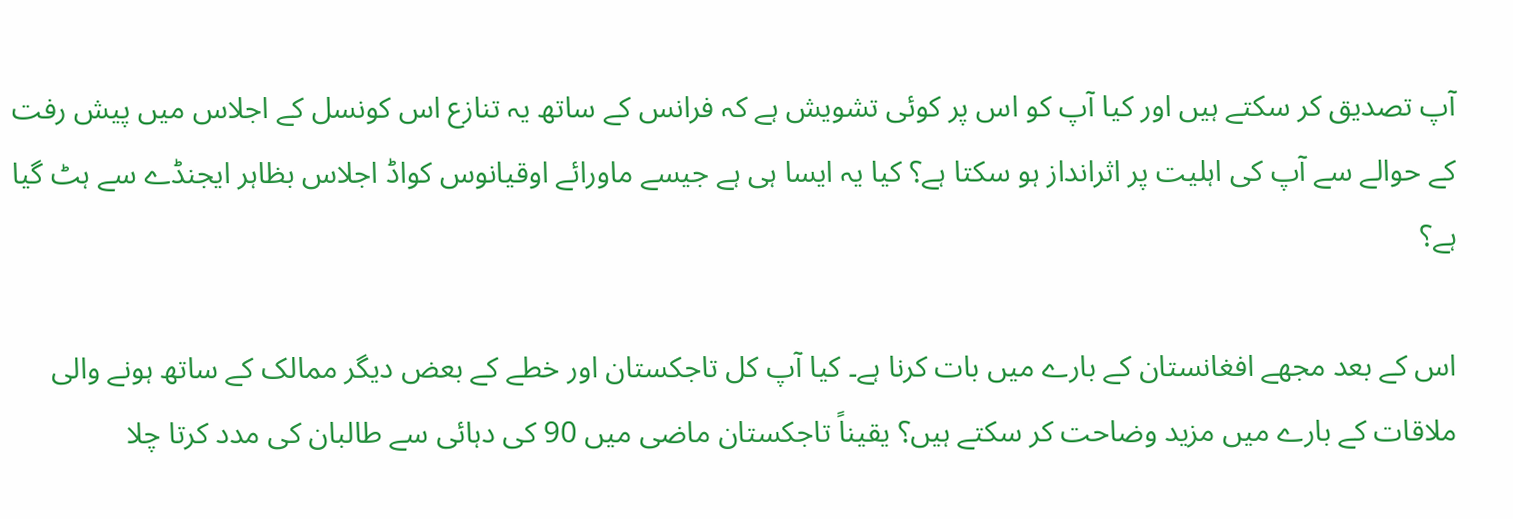آپ تصدیق کر سکتے ہیں اور کیا آپ کو اس پر کوئی تشویش ہے کہ فرانس کے ساتھ یہ تنازع اس کونسل کے اجلاس میں پیش رفت کے حوالے سے آپ کی اہلیت پر اثرانداز ہو سکتا ہے؟ کیا یہ ایسا ہی ہے جیسے ماورائے اوقیانوس کواڈ اجلاس بظاہر ایجنڈے سے ہٹ گیا ہے؟

اس کے بعد مجھے افغانستان کے بارے میں بات کرنا ہے۔ کیا آپ کل تاجکستان اور خطے کے بعض دیگر ممالک کے ساتھ ہونے والی ملاقات کے بارے میں مزید وضاحت کر سکتے ہیں؟ یقیناً تاجکستان ماضی میں 90 کی دہائی سے طالبان کی مدد کرتا چلا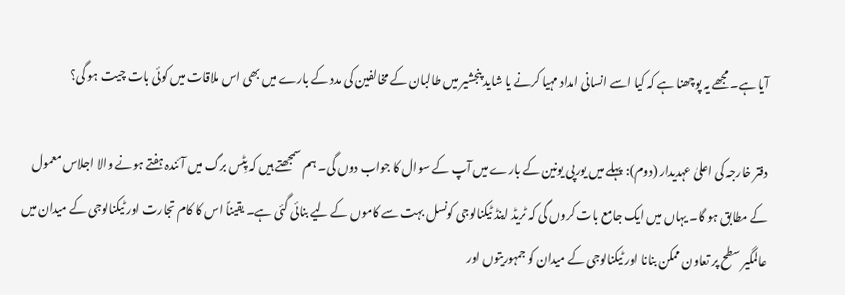آیا ہے۔ مجھے یہ پوچھنا ہے کہ کیا اسے انسانی امداد مہیا کرنے یا شاید پنجشیر میں طالبان کے مخالفین کی مدد کے بارے میں بھی اس ملاقات میں کوئی بات چیت ہو گی؟

دفتر خارجہ کی اعلیٰ عہدیدار (دوم): پہلے میں یورپی یونین کے بارے میں آپ کے سوال کا جواب دوں گی۔ ہم سمجھتے ہیں کہ پِٹس برگ میں آئندہ ہفتے ہونے والا اجلاس معمول کے مطابق ہو گا۔ یہاں میں ایک جامع بات کروں گی کہ ٹریڈ اینڈ ٹیکنالوجی کونسل بہت سے کاموں کے لیے بنائی گئی ہے۔ یقیناً اس کا کام تجارت اور ٹیکنالوجی کے میدان میں عالمگیر سطح پر تعاون ممکن بنانا اور ٹیکنالوجی کے میدان کو جمہوریتوں اور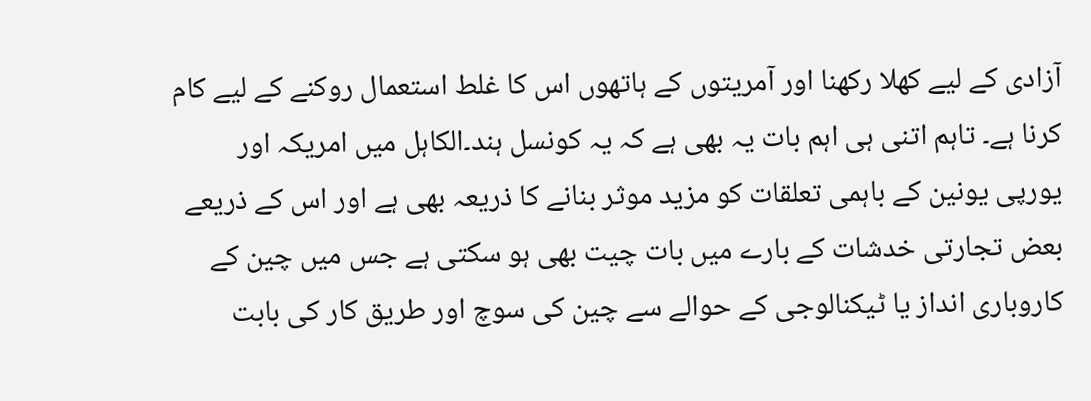آزادی کے لیے کھلا رکھنا اور آمریتوں کے ہاتھوں اس کا غلط استعمال روکنے کے لیے کام کرنا ہے۔ تاہم اتنی ہی اہم بات یہ بھی ہے کہ یہ کونسل ہند۔الکاہل میں امریکہ اور یورپی یونین کے باہمی تعلقات کو مزید موثر بنانے کا ذریعہ بھی ہے اور اس کے ذریعے بعض تجارتی خدشات کے بارے میں بات چیت بھی ہو سکتی ہے جس میں چین کے کاروباری انداز یا ٹیکنالوجی کے حوالے سے چین کی سوچ اور طریق کار کی بابت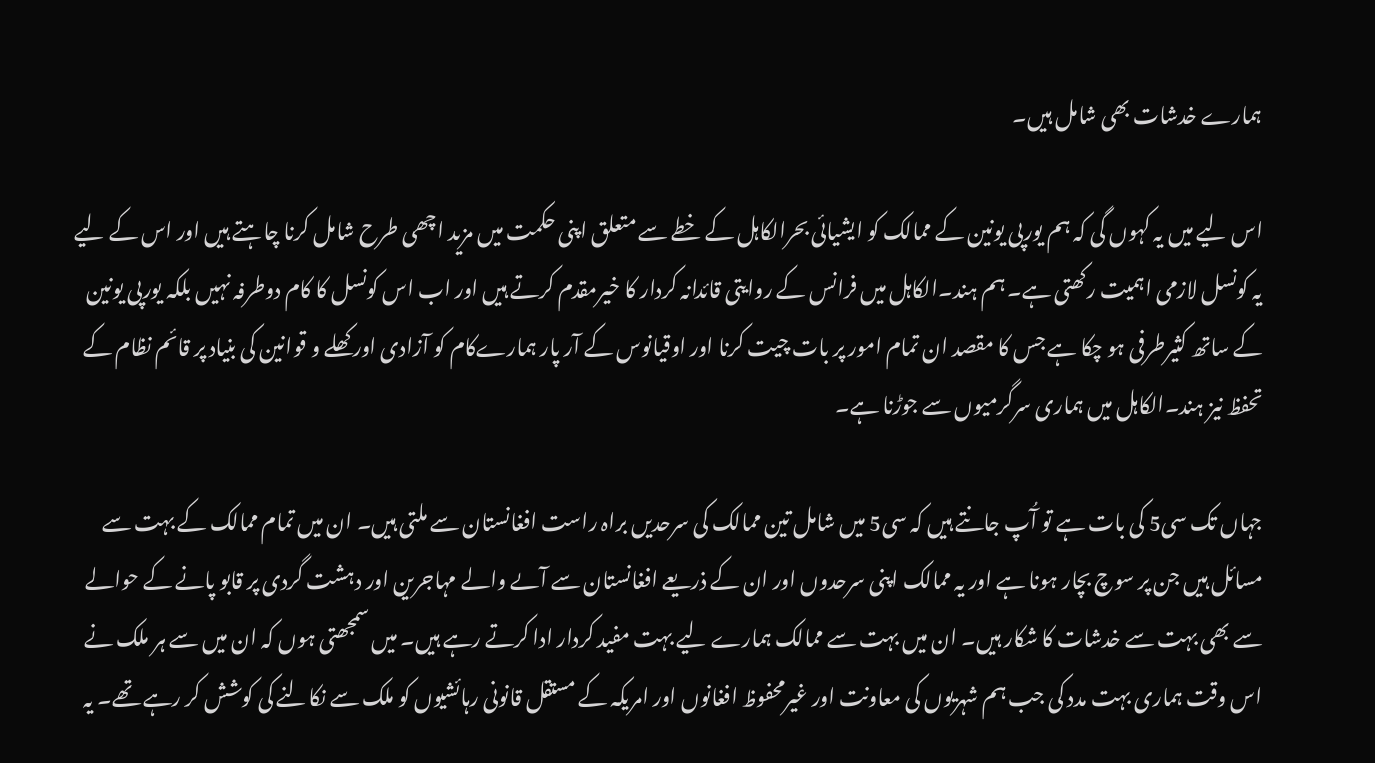ہمارے خدشات بھی شامل ہیں۔

اس لیے میں یہ کہوں گی کہ ہم یورپی یونین کے ممالک کو ایشیائی بحرالکاہل کے خطے سے متعلق اپنی حکمت میں مزید اچھی طرح شامل کرنا چاہتے ہیں اور اس کے لیے یہ کونسل لازمی اہمیت رکھتی ہے۔ ہم ہند۔الکاہل میں فرانس کے روایتی قائدانہ کردار کا خیرمقدم کرتے ہیں اور اب اس کونسل کا کام دوطرفہ نہیں بلکہ یورپی یونین کے ساتھ کثیرطرفی ہو چکا ہے جس کا مقصد ان تمام امور پر بات چیت کرنا اور اوقیانوس کے آر پار ہمارےکام کو آزادی اور کھلے و قوانین کی بنیاد پر قائم نظام کے تحفظ نیز ہند۔الکاہل میں ہماری سرگرمیوں سے جوڑنا ہے۔

جہاں تک سی5 کی بات ہے تو آُپ جانتے ہیں کہ سی5 میں شامل تین ممالک کی سرحدیں براہ راست افغانستان سے ملتی ہیں۔ ان میں تمام ممالک کے بہت سے مسائل ہیں جن پر سوچ بچار ہونا ہے اور یہ ممالک اپنی سرحدوں اور ان کے ذریعے افغانستان سے آںے والے مہاجرین اور دہشت گردی پر قابو پانے کے حوالے سے بھی بہت سے خدشات کا شکار ہیں۔ ان میں بہت سے ممالک ہمارے لیے بہت مفید کردار ادا کرتے رہے ہیں۔ میں سمجھتی ہوں کہ ان میں سے ہر ملک نے اس وقت ہماری بہت مدد کی جب ہم شہریوں کی معاونت اور غیرمحفوظ افغانوں اور امریکہ کے مستقل قانونی رہائشیوں کو ملک سے نکالنے کی کوشش کر رہے تھے۔ یہ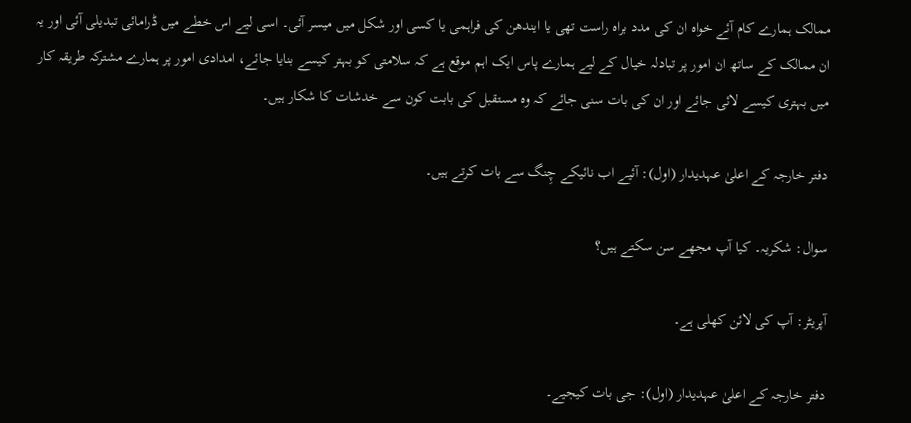ممالک ہمارے کام آئے خواہ ان کی مدد براہ راست تھی یا ایندھن کی فراہمی یا کسی اور شکل میں میسر آئی۔ اسی لیے اس خطے میں ڈرامائی تبدیلی آئی اور یہ ان ممالک کے ساتھ ان امور پر تبادلہ خیال کے لیے ہمارے پاس ایک اہم موقع ہے کہ سلامتی کو بہتر کیسے بنایا جائے، امدادی امور پر ہمارے مشترکہ طریقہ کار میں بہتری کیسے لائی جائے اور ان کی بات سنی جائے کہ وہ مستقبل کی بابت کون سے خدشات کا شکار ہیں۔

دفتر خارجہ کے اعلیٰ عہدیدار (اول): آئیے اب نائیکے چِنگ سے بات کرتے ہیں۔

سوال: شکریہ۔ کیا آپ مجھے سن سکتے ہیں؟

آپریٹر: آپ کی لائن کھلی ہے۔

دفتر خارجہ کے اعلیٰ عہدیدار (اول): جی بات کیجیے۔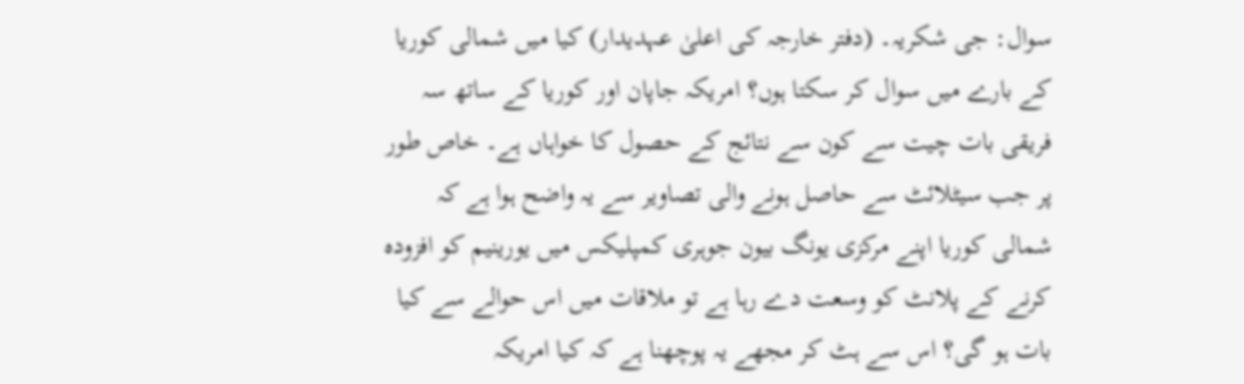سوال: جی شکریہ۔ (دفتر خارجہ کی اعلیٰ عہدیدار) کیا میں شمالی کوریا کے بارے میں سوال کر سکتا ہوں؟ امریکہ جاپان اور کوریا کے ساتھ سہ فریقی بات چیت سے کون سے نتائج کے حصول کا خواہاں ہے۔ خاص طور پر جب سیٹلائٹ سے حاصل ہونے والی تصاویر سے یہ واضح ہوا ہے کہ شمالی کوریا اپنے مرکزی یونگ بیون جوہری کمپلیکس میں یورینیم کو افزودہ کرنے کے پلانٹ کو وسعت دے رہا ہے تو ملاقات میں اس حوالے سے کیا بات ہو گی؟ اس سے ہٹ کر مجھے یہ پوچھنا ہے کہ کیا امریکہ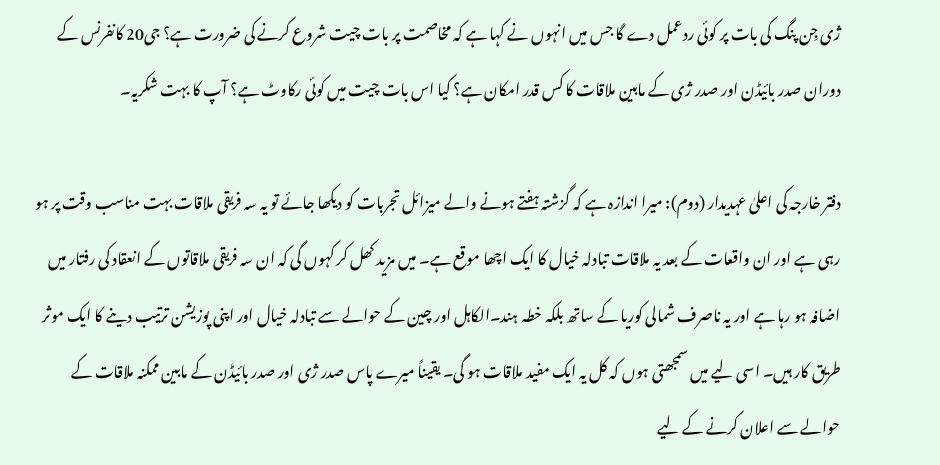ژی جِن پنگ کی بات پر کوئی ردعمل دے گا جس میں انہوں نے کہا ہے کہ مخاصمت پر بات چیت شروع کرنے کی ضرورت ہے؟ جی20 کانفرنس کے دوران صدر بائیڈن اور صدر ژی کے مابین ملاقات کا کس قدر امکان ہے؟ کیا اس بات چیت میں کوئی رکاوٹ ہے؟ آپ کا بہت شکریہ۔

دفتر خارجہ کی اعلیٰ عہدیدار (دوم): میرا اندازہ ہے کہ گزشتہ ہفتے ہونے والے میزائل تجربات کو دیکھا جائے تو یہ سہ فریقی ملاقات بہت مناسب وقت پر ہو رہی ہے اور ان واقعات کے بعد یہ ملاقات تبادلہ خیال کا ایک اچھا موقع ہے۔ میں مزید کھل کر کہوں گی کہ ان سہ فریقی ملاقاتوں کے انعقاد کی رفتار میں اضافہ ہو رہا ہے اور یہ ناصرف شمالی کوریا کے ساتھ بلکہ خطہ ہند۔الکاہل اور چین کے حوالے سے تبادلہ خیال اور اپنی پوزیشن ترتیب دینے کا ایک موثر طریق کار ہیں۔ اسی لیے میں سمجھتی ہوں کہ کل یہ ایک مفید ملاقات ہو گی۔ یقیناً میرے پاس صدر ژی اور صدر بائیڈن کے مابین ممکنہ ملاقات کے حوالے سے اعلان کرنے کے لیے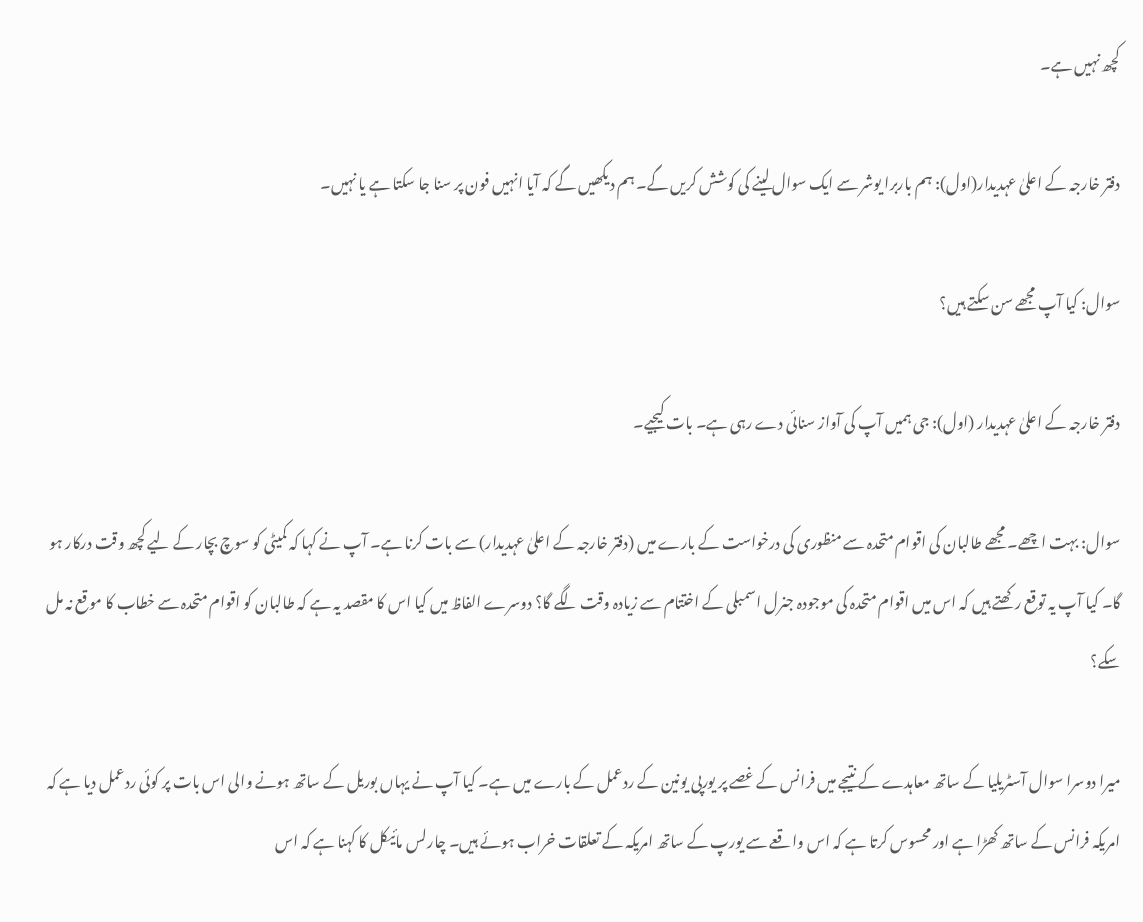کچھ نہیں ہے۔

دفتر خارجہ کے اعلیٰ عہدیدار(اول): ہم باربرا یوشر سے ایک سوال لینے کی کوشش کریں گے۔ ہم دیکھیں گے کہ آیا انہیں فون پر سنا جا سکتا ہے یا نہیں۔

سوال: کیا آپ مجھے سن سکتے ہیں؟

دفتر خارجہ کے اعلیٰ عہدیدار (اول): جی ہمیں آپ کی آواز سنائی دے رہی ہے۔ بات کیجیے۔

سوال: بہت اچھے۔ مجھے طالبان کی اقوام متحدہ سے منظوری کی درخواست کے بارے میں (دفتر خارجہ کے اعلیٰ عہدیدار) سے بات کرنا ہے۔ آپ نے کہا کہ کمیٹی کو سوچ بچار کے لیے کچھ وقت درکار ہو گا۔ کیا آپ یہ توقع رکھتے ہیں کہ اس میں اقوام متحدہ کی موجودہ جنرل اسمبلی کے اختتام سے زیادہ وقت لگے گا؟ دوسرے الفاظ میں کیا اس کا مقصد یہ ہے کہ طالبان کو اقوام متحدہ سے خطاب کا موقع نہ مل سکے؟

میرا دوسرا سوال آسٹریلیا کے ساتھ معاہدے کے نتیجے میں فرانس کے غصے پر یورپی یونین کے ردعمل کے بارے میں ہے۔ کیا آپ نے یہاں بوریل کے ساتھ ہونے والی اس بات پر کوئی ردعمل دیا ہے کہ امریکہ فرانس کے ساتھ کھڑا ہے اور محسوس کرتا ہے کہ اس واقعے سے یورپ کے ساتھ امریکہ کے تعلقات خراب ہوئے ہیں۔ چارلس مائیکل کا کہنا ہے کہ اس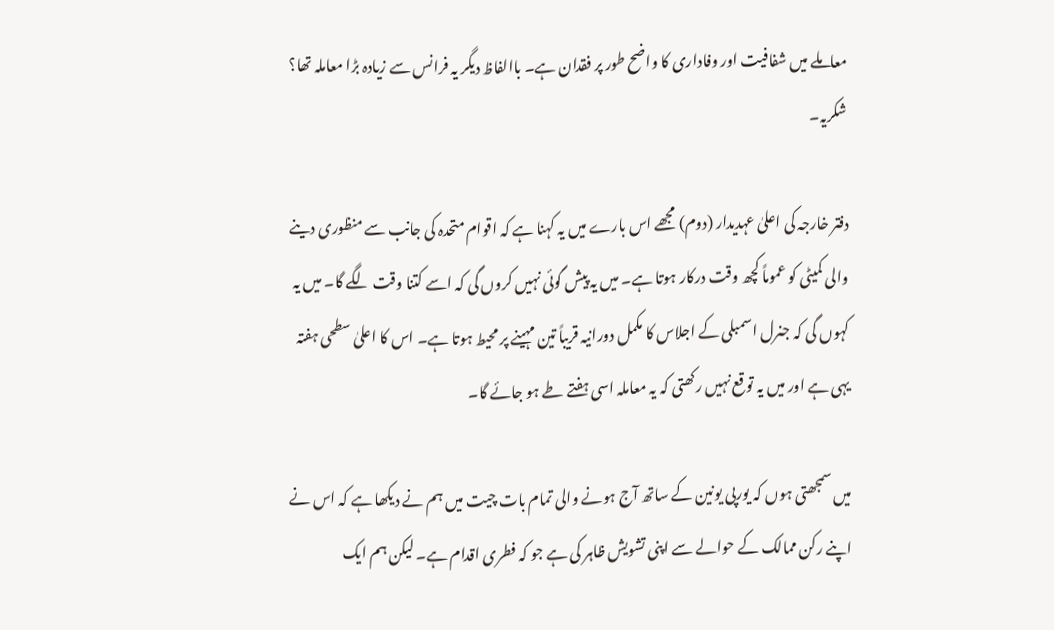معاملے میں شفافیت اور وفاداری کا واضح طور پر فقدان ہے۔ باالفاظ دیگر یہ فرانس سے زیادہ بڑا معاملہ تھا؟ شکریہ۔

دفتر خارجہ کی اعلیٰ عہدیدار (دوم) مجھے اس بارے میں یہ کہنا ہے کہ اقوام متحدہ کی جانب سے منظوری دینے والی کمیٹی کو عموماً کچھ وقت درکار ہوتا ہے۔ میں یہ پیش گوئی نہیں کروں گی کہ اسے کتنا وقت لگے گا۔ میں یہ کہوں گی کہ جنرل اسمبلی کے اجلاس کا مکمل دورانیہ قریباً تین مہینے پر محیط ہوتا ہے۔ اس کا اعلیٰ سطحی ہفتہ یہی ہے اور میں یہ توقع نہیں رکھتی کہ یہ معاملہ اسی ہفتے طے ہو جائے گا۔

میں سمجھتی ہوں کہ یورپی یونین کے ساتھ آج ہونے والی تمام بات چیت میں ہم نے دیکھا ہے کہ اس نے اپنے رکن ممالک کے حوالے سے اپنی تشویش ظاہر کی ہے جو کہ فطری اقدام ہے۔ لیکن ہم ایک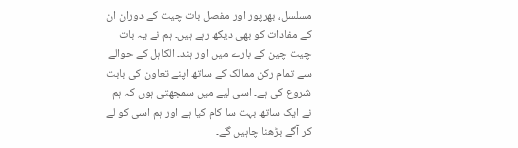مسلسل، بھرپور اور مفصل بات چیت کے دوران ان کے مفادات کو بھی دیکھ رہے ہیں۔ ہم نے یہ بات چیت چین کے بارے میں اور ہند۔ الکاہل کے حوالے سے تمام رکن ممالک کے ساتھ اپنے تعاون کی بابت شروع کی ہے۔ اسی لیے میں سمجھتی ہوں کہ ہم نے ایک ساتھ بہت سا کام کیا ہے اور ہم اسی کو لے کر آگے بڑھنا چاہیں گے۔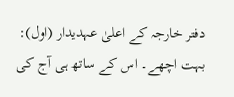دفتر خارجہ کے اعلیٰ عہدیدار (اول): بہت اچھے۔ اس کے ساتھ ہی آج کی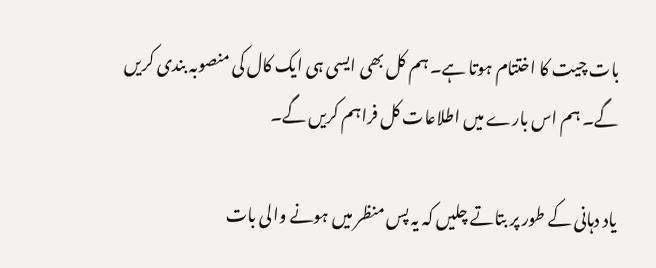بات چیت کا اختتام ہوتا ہے۔ ہم کل بھی ایسی ہی ایک کال کی منصوبہ بندی کریں گے۔ ہم اس بارے میں اطلاعات کل فراہم کریں گے۔

یاد دہانی کے طور پر بتاتے چلیں کہ یہ پس منظر میں ہونے والی بات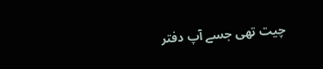چیت تھی جسے آپ دفتر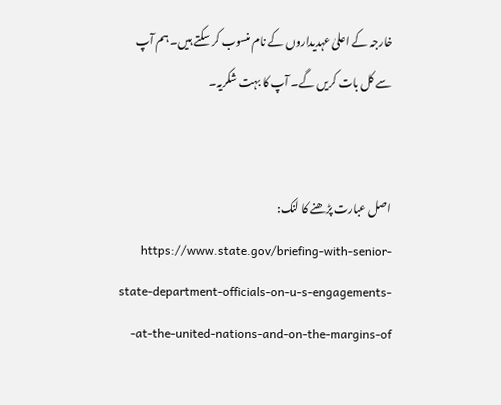خارجہ کے اعلیٰ عہدیداروں کے نام منسوب کر سکتے ہیں۔ ہم آپ سے کل بات کریں گے۔ آپ کا بہت شکریہ۔


اصل عبارت پڑھنے کا لنک: https://www.state.gov/briefing-with-senior-state-department-officials-on-u-s-engagements-at-the-united-nations-and-on-the-margins-of-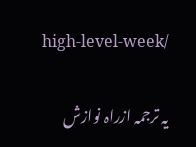high-level-week/

یہ ترجمہ ازراہ نوازش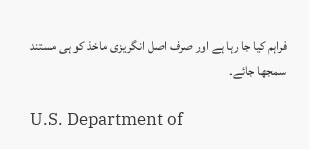فراہم کیا جا رہا ہے اور صرف اصل انگریزی ماخذ کو ہی مستند سمجھا جائے۔

U.S. Department of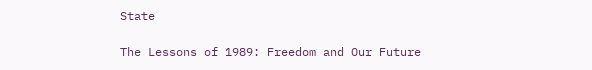State

The Lessons of 1989: Freedom and Our Future